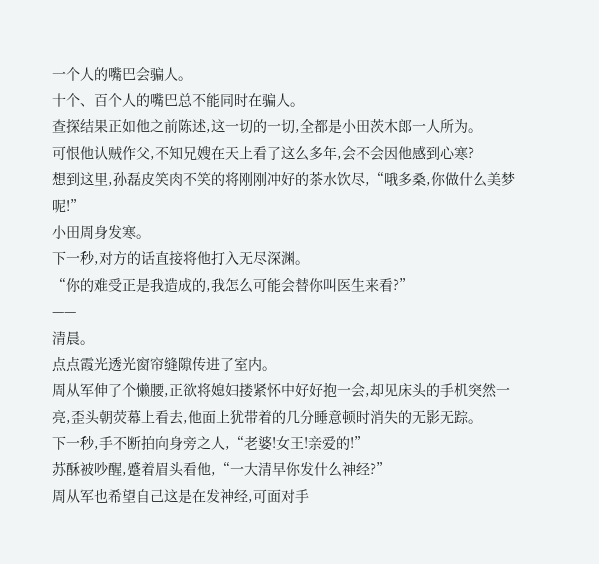一个人的嘴巴会骗人。
十个、百个人的嘴巴总不能同时在骗人。
查探结果正如他之前陈述,这一切的一切,全都是小田茨木郎一人所为。
可恨他认贼作父,不知兄嫂在天上看了这么多年,会不会因他感到心寒?
想到这里,孙磊皮笑肉不笑的将刚刚冲好的茶水饮尽,“哦多桑,你做什么美梦呢!”
小田周身发寒。
下一秒,对方的话直接将他打入无尽深渊。
“你的难受正是我造成的,我怎么可能会替你叫医生来看?”
——
清晨。
点点霞光透光窗帘缝隙传进了室内。
周从军伸了个懒腰,正欲将媳妇搂紧怀中好好抱一会,却见床头的手机突然一亮,歪头朝荧幕上看去,他面上犹带着的几分睡意顿时消失的无影无踪。
下一秒,手不断拍向身旁之人,“老婆!女王!亲爱的!”
苏酥被吵醒,蹙着眉头看他,“一大清早你发什么神经?”
周从军也希望自己这是在发神经,可面对手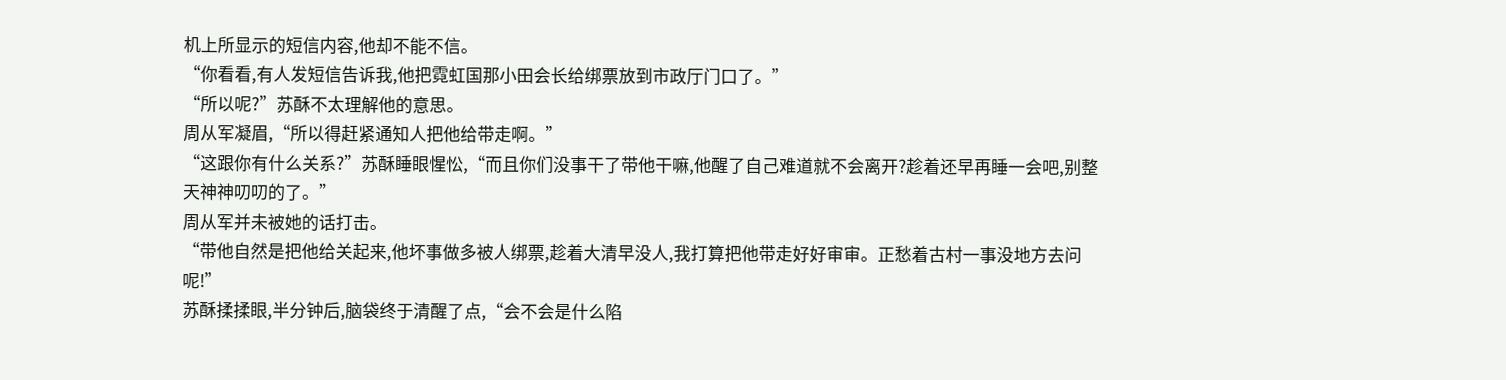机上所显示的短信内容,他却不能不信。
“你看看,有人发短信告诉我,他把霓虹国那小田会长给绑票放到市政厅门口了。”
“所以呢?”苏酥不太理解他的意思。
周从军凝眉,“所以得赶紧通知人把他给带走啊。”
“这跟你有什么关系?”苏酥睡眼惺忪,“而且你们没事干了带他干嘛,他醒了自己难道就不会离开?趁着还早再睡一会吧,别整天神神叨叨的了。”
周从军并未被她的话打击。
“带他自然是把他给关起来,他坏事做多被人绑票,趁着大清早没人,我打算把他带走好好审审。正愁着古村一事没地方去问呢!”
苏酥揉揉眼,半分钟后,脑袋终于清醒了点,“会不会是什么陷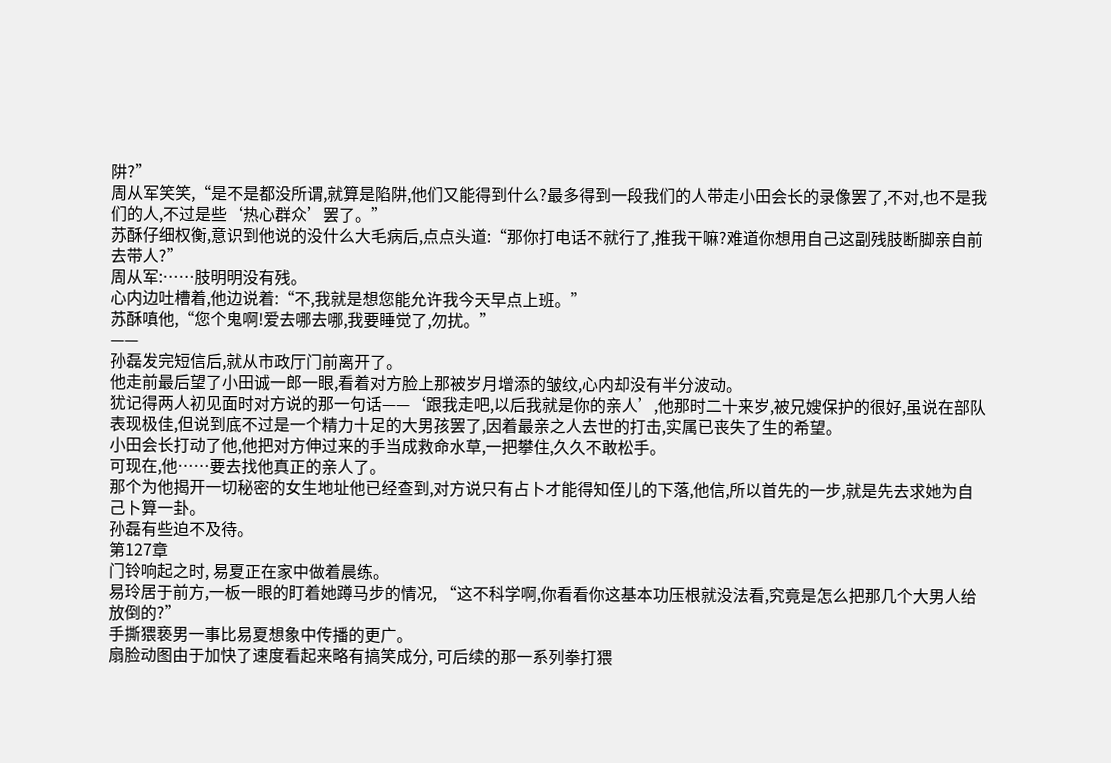阱?”
周从军笑笑,“是不是都没所谓,就算是陷阱,他们又能得到什么?最多得到一段我们的人带走小田会长的录像罢了,不对,也不是我们的人,不过是些‘热心群众’罢了。”
苏酥仔细权衡,意识到他说的没什么大毛病后,点点头道:“那你打电话不就行了,推我干嘛?难道你想用自己这副残肢断脚亲自前去带人?”
周从军:……肢明明没有残。
心内边吐槽着,他边说着:“不,我就是想您能允许我今天早点上班。”
苏酥嗔他,“您个鬼啊!爱去哪去哪,我要睡觉了,勿扰。”
——
孙磊发完短信后,就从市政厅门前离开了。
他走前最后望了小田诚一郎一眼,看着对方脸上那被岁月增添的皱纹,心内却没有半分波动。
犹记得两人初见面时对方说的那一句话——‘跟我走吧,以后我就是你的亲人’,他那时二十来岁,被兄嫂保护的很好,虽说在部队表现极佳,但说到底不过是一个精力十足的大男孩罢了,因着最亲之人去世的打击,实属已丧失了生的希望。
小田会长打动了他,他把对方伸过来的手当成救命水草,一把攀住,久久不敢松手。
可现在,他……要去找他真正的亲人了。
那个为他揭开一切秘密的女生地址他已经查到,对方说只有占卜才能得知侄儿的下落,他信,所以首先的一步,就是先去求她为自己卜算一卦。
孙磊有些迫不及待。
第127章
门铃响起之时, 易夏正在家中做着晨练。
易玲居于前方,一板一眼的盯着她蹲马步的情况, “这不科学啊,你看看你这基本功压根就没法看,究竟是怎么把那几个大男人给放倒的?”
手撕猥亵男一事比易夏想象中传播的更广。
扇脸动图由于加快了速度看起来略有搞笑成分, 可后续的那一系列拳打猥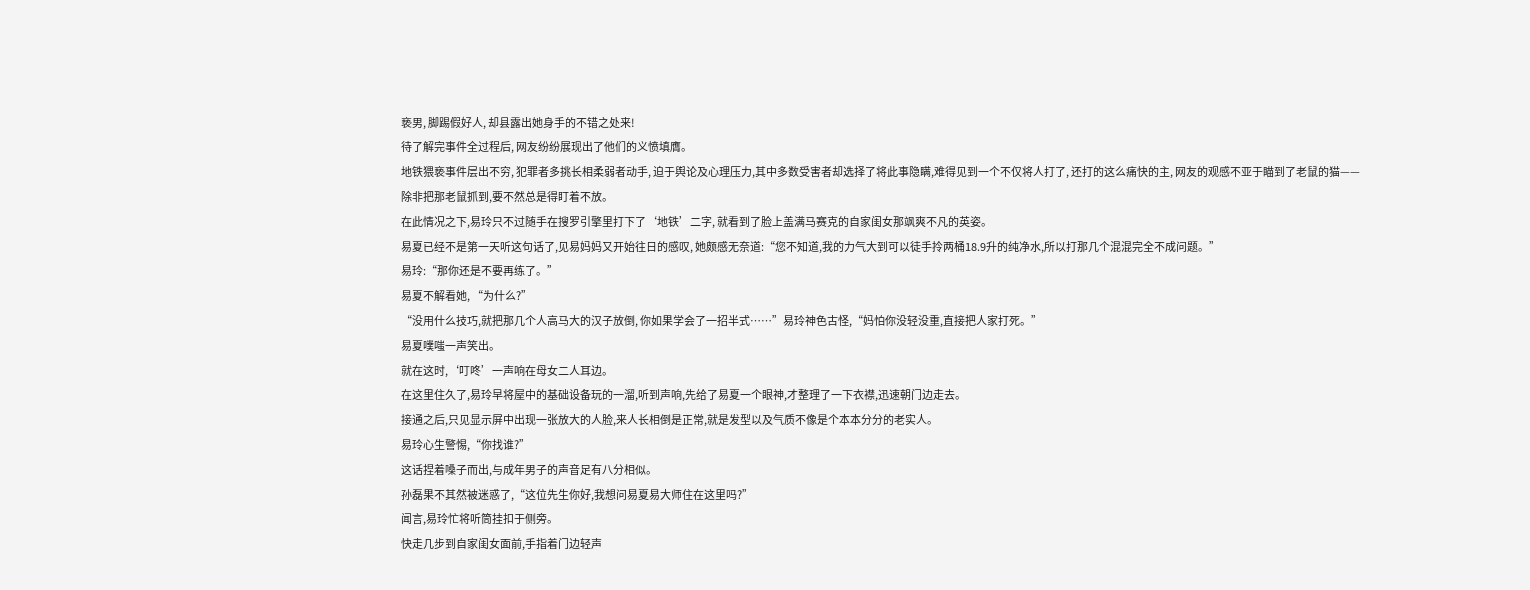亵男, 脚踢假好人, 却县露出她身手的不错之处来!
待了解完事件全过程后, 网友纷纷展现出了他们的义愤填膺。
地铁猥亵事件层出不穷, 犯罪者多挑长相柔弱者动手, 迫于舆论及心理压力,其中多数受害者却选择了将此事隐瞒,难得见到一个不仅将人打了, 还打的这么痛快的主, 网友的观感不亚于瞄到了老鼠的猫——除非把那老鼠抓到,要不然总是得盯着不放。
在此情况之下,易玲只不过随手在搜罗引擎里打下了‘地铁’二字, 就看到了脸上盖满马赛克的自家闺女那飒爽不凡的英姿。
易夏已经不是第一天听这句话了,见易妈妈又开始往日的感叹, 她颇感无奈道:“您不知道,我的力气大到可以徒手拎两桶18.9升的纯净水,所以打那几个混混完全不成问题。”
易玲:“那你还是不要再练了。”
易夏不解看她, “为什么?”
“没用什么技巧,就把那几个人高马大的汉子放倒, 你如果学会了一招半式……”易玲神色古怪,“妈怕你没轻没重,直接把人家打死。”
易夏噗嗤一声笑出。
就在这时,‘叮咚’一声响在母女二人耳边。
在这里住久了,易玲早将屋中的基础设备玩的一溜,听到声响,先给了易夏一个眼神,才整理了一下衣襟,迅速朝门边走去。
接通之后,只见显示屏中出现一张放大的人脸,来人长相倒是正常,就是发型以及气质不像是个本本分分的老实人。
易玲心生警惕,“你找谁?”
这话捏着嗓子而出,与成年男子的声音足有八分相似。
孙磊果不其然被迷惑了,“这位先生你好,我想问易夏易大师住在这里吗?”
闻言,易玲忙将听筒挂扣于侧旁。
快走几步到自家闺女面前,手指着门边轻声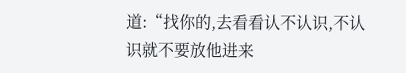道:“找你的,去看看认不认识,不认识就不要放他进来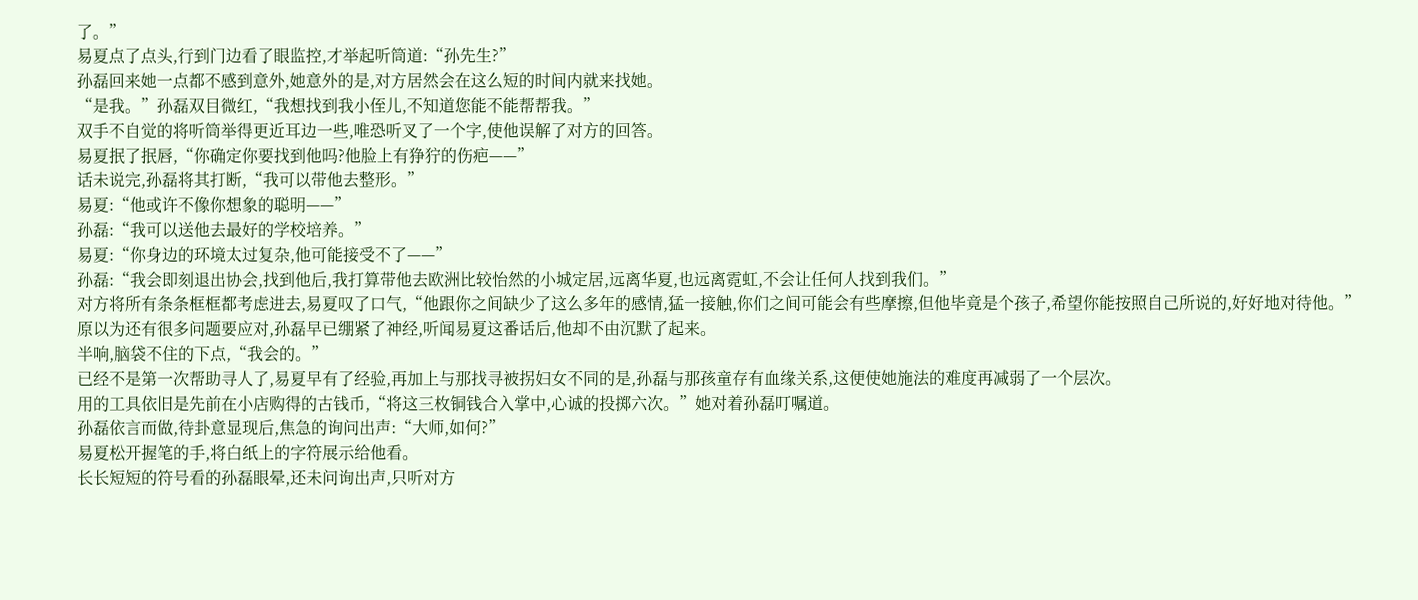了。”
易夏点了点头,行到门边看了眼监控,才举起听筒道:“孙先生?”
孙磊回来她一点都不感到意外,她意外的是,对方居然会在这么短的时间内就来找她。
“是我。”孙磊双目微红,“我想找到我小侄儿,不知道您能不能帮帮我。”
双手不自觉的将听筒举得更近耳边一些,唯恐听叉了一个字,使他误解了对方的回答。
易夏抿了抿唇,“你确定你要找到他吗?他脸上有狰狞的伤疤——”
话未说完,孙磊将其打断,“我可以带他去整形。”
易夏:“他或许不像你想象的聪明——”
孙磊:“我可以送他去最好的学校培养。”
易夏:“你身边的环境太过复杂,他可能接受不了——”
孙磊:“我会即刻退出协会,找到他后,我打算带他去欧洲比较怡然的小城定居,远离华夏,也远离霓虹,不会让任何人找到我们。”
对方将所有条条框框都考虑进去,易夏叹了口气,“他跟你之间缺少了这么多年的感情,猛一接触,你们之间可能会有些摩擦,但他毕竟是个孩子,希望你能按照自己所说的,好好地对待他。”
原以为还有很多问题要应对,孙磊早已绷紧了神经,听闻易夏这番话后,他却不由沉默了起来。
半响,脑袋不住的下点,“我会的。”
已经不是第一次帮助寻人了,易夏早有了经验,再加上与那找寻被拐妇女不同的是,孙磊与那孩童存有血缘关系,这便使她施法的难度再减弱了一个层次。
用的工具依旧是先前在小店购得的古钱币,“将这三枚铜钱合入掌中,心诚的投掷六次。”她对着孙磊叮嘱道。
孙磊依言而做,待卦意显现后,焦急的询问出声:“大师,如何?”
易夏松开握笔的手,将白纸上的字符展示给他看。
长长短短的符号看的孙磊眼晕,还未问询出声,只听对方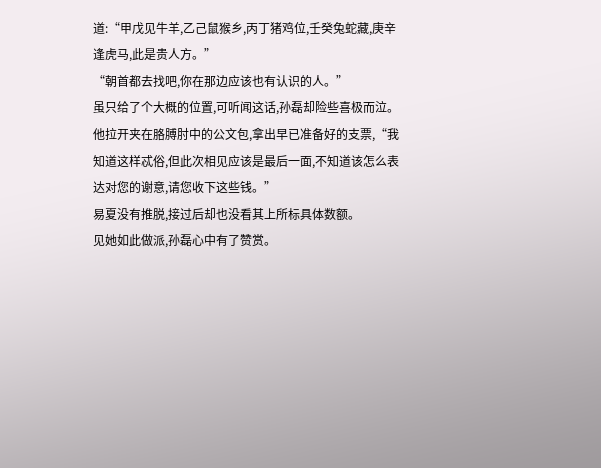道:“甲戊见牛羊,乙己鼠猴乡,丙丁猪鸡位,壬癸兔蛇藏,庚辛逢虎马,此是贵人方。”
“朝首都去找吧,你在那边应该也有认识的人。”
虽只给了个大概的位置,可听闻这话,孙磊却险些喜极而泣。
他拉开夹在胳膊肘中的公文包,拿出早已准备好的支票,“我知道这样忒俗,但此次相见应该是最后一面,不知道该怎么表达对您的谢意,请您收下这些钱。”
易夏没有推脱,接过后却也没看其上所标具体数额。
见她如此做派,孙磊心中有了赞赏。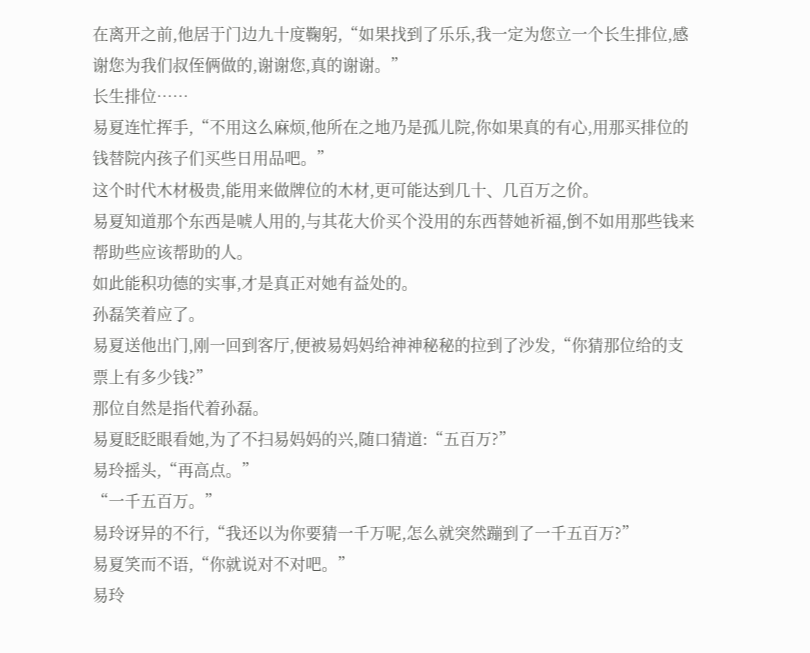在离开之前,他居于门边九十度鞠躬,“如果找到了乐乐,我一定为您立一个长生排位,感谢您为我们叔侄俩做的,谢谢您,真的谢谢。”
长生排位……
易夏连忙挥手,“不用这么麻烦,他所在之地乃是孤儿院,你如果真的有心,用那买排位的钱替院内孩子们买些日用品吧。”
这个时代木材极贵,能用来做牌位的木材,更可能达到几十、几百万之价。
易夏知道那个东西是唬人用的,与其花大价买个没用的东西替她祈福,倒不如用那些钱来帮助些应该帮助的人。
如此能积功德的实事,才是真正对她有益处的。
孙磊笑着应了。
易夏送他出门,刚一回到客厅,便被易妈妈给神神秘秘的拉到了沙发,“你猜那位给的支票上有多少钱?”
那位自然是指代着孙磊。
易夏眨眨眼看她,为了不扫易妈妈的兴,随口猜道:“五百万?”
易玲摇头,“再高点。”
“一千五百万。”
易玲讶异的不行,“我还以为你要猜一千万呢,怎么就突然蹦到了一千五百万?”
易夏笑而不语,“你就说对不对吧。”
易玲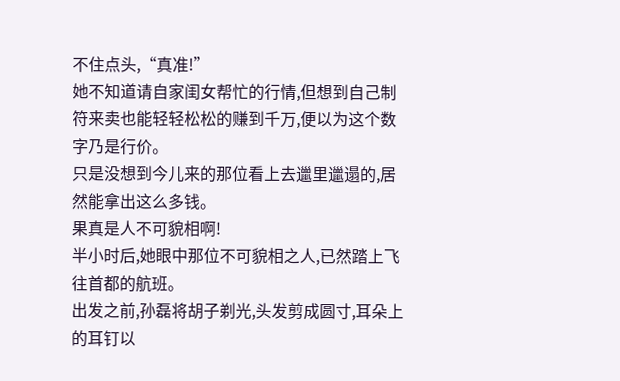不住点头,“真准!”
她不知道请自家闺女帮忙的行情,但想到自己制符来卖也能轻轻松松的赚到千万,便以为这个数字乃是行价。
只是没想到今儿来的那位看上去邋里邋遢的,居然能拿出这么多钱。
果真是人不可貌相啊!
半小时后,她眼中那位不可貌相之人,已然踏上飞往首都的航班。
出发之前,孙磊将胡子剃光,头发剪成圆寸,耳朵上的耳钉以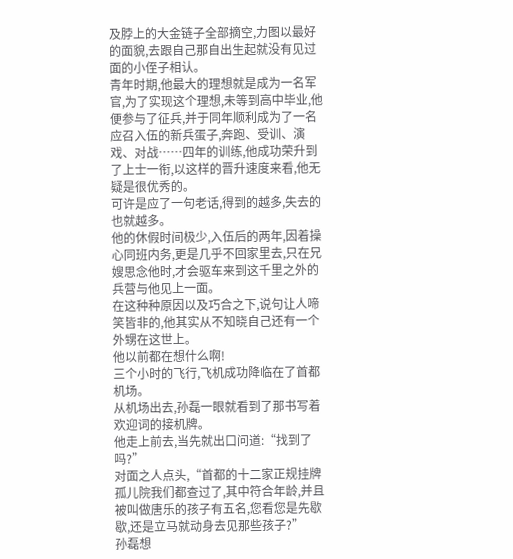及脖上的大金链子全部摘空,力图以最好的面貌,去跟自己那自出生起就没有见过面的小侄子相认。
青年时期,他最大的理想就是成为一名军官,为了实现这个理想,未等到高中毕业,他便参与了征兵,并于同年顺利成为了一名应召入伍的新兵蛋子,奔跑、受训、演戏、对战……四年的训练,他成功荣升到了上士一衔,以这样的晋升速度来看,他无疑是很优秀的。
可许是应了一句老话,得到的越多,失去的也就越多。
他的休假时间极少,入伍后的两年,因着操心同班内务,更是几乎不回家里去,只在兄嫂思念他时,才会驱车来到这千里之外的兵营与他见上一面。
在这种种原因以及巧合之下,说句让人啼笑皆非的,他其实从不知晓自己还有一个外甥在这世上。
他以前都在想什么啊!
三个小时的飞行,飞机成功降临在了首都机场。
从机场出去,孙磊一眼就看到了那书写着欢迎词的接机牌。
他走上前去,当先就出口问道:“找到了吗?”
对面之人点头,“首都的十二家正规挂牌孤儿院我们都查过了,其中符合年龄,并且被叫做唐乐的孩子有五名,您看您是先歇歇,还是立马就动身去见那些孩子?”
孙磊想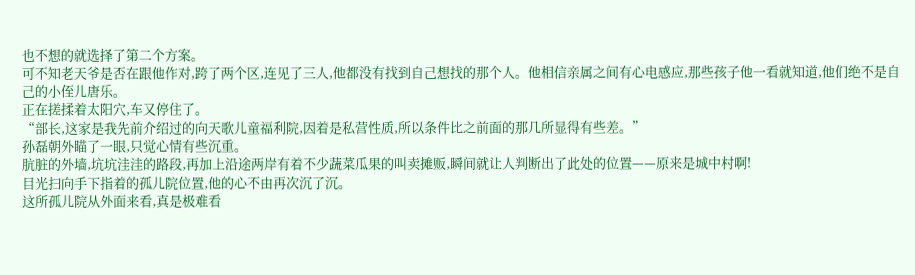也不想的就选择了第二个方案。
可不知老天爷是否在跟他作对,跨了两个区,连见了三人,他都没有找到自己想找的那个人。他相信亲属之间有心电感应,那些孩子他一看就知道,他们绝不是自己的小侄儿唐乐。
正在搓揉着太阳穴,车又停住了。
“部长,这家是我先前介绍过的向天歌儿童福利院,因着是私营性质,所以条件比之前面的那几所显得有些差。”
孙磊朝外瞄了一眼,只觉心情有些沉重。
肮脏的外墙,坑坑洼洼的路段,再加上沿途两岸有着不少蔬菜瓜果的叫卖摊贩,瞬间就让人判断出了此处的位置——原来是城中村啊!
目光扫向手下指着的孤儿院位置,他的心不由再次沉了沉。
这所孤儿院从外面来看,真是极难看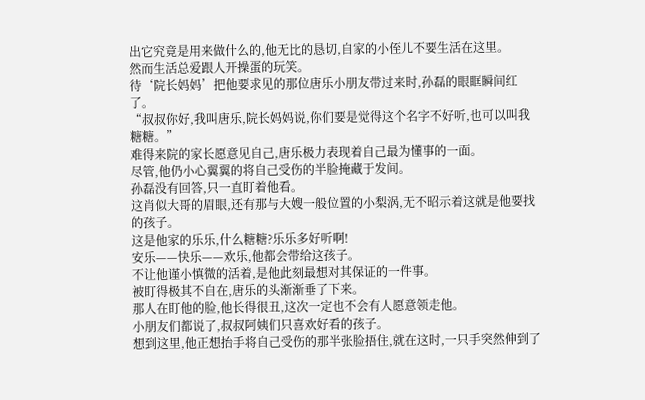出它究竟是用来做什么的,他无比的恳切,自家的小侄儿不要生活在这里。
然而生活总爱跟人开操蛋的玩笑。
待‘院长妈妈’把他要求见的那位唐乐小朋友带过来时,孙磊的眼眶瞬间红了。
“叔叔你好,我叫唐乐,院长妈妈说,你们要是觉得这个名字不好听,也可以叫我糖糖。”
难得来院的家长愿意见自己,唐乐极力表现着自己最为懂事的一面。
尽管,他仍小心翼翼的将自己受伤的半脸掩藏于发间。
孙磊没有回答,只一直盯着他看。
这肖似大哥的眉眼,还有那与大嫂一般位置的小梨涡,无不昭示着这就是他要找的孩子。
这是他家的乐乐,什么糖糖?乐乐多好听啊!
安乐——快乐——欢乐,他都会带给这孩子。
不让他谨小慎微的活着,是他此刻最想对其保证的一件事。
被盯得极其不自在,唐乐的头渐渐垂了下来。
那人在盯他的脸,他长得很丑,这次一定也不会有人愿意领走他。
小朋友们都说了,叔叔阿姨们只喜欢好看的孩子。
想到这里,他正想抬手将自己受伤的那半张脸捂住,就在这时,一只手突然伸到了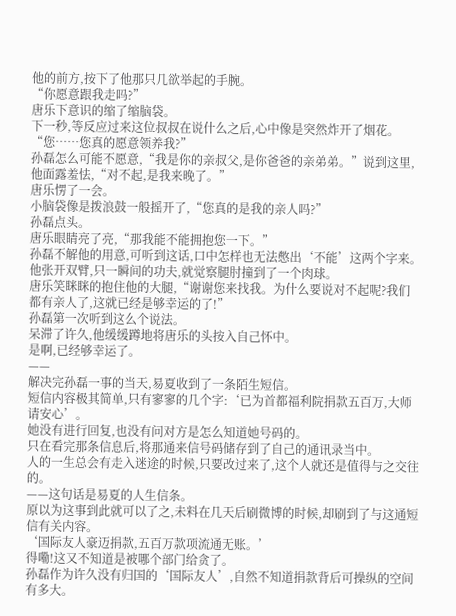他的前方,按下了他那只几欲举起的手腕。
“你愿意跟我走吗?”
唐乐下意识的缩了缩脑袋。
下一秒,等反应过来这位叔叔在说什么之后,心中像是突然炸开了烟花。
“您……您真的愿意领养我?”
孙磊怎么可能不愿意,“我是你的亲叔父,是你爸爸的亲弟弟。”说到这里,他面露羞怯,“对不起,是我来晚了。”
唐乐愣了一会。
小脑袋像是拨浪鼓一般摇开了,“您真的是我的亲人吗?”
孙磊点头。
唐乐眼睛亮了亮,“那我能不能拥抱您一下。”
孙磊不解他的用意,可听到这话,口中怎样也无法憋出‘不能’这两个字来。
他张开双臂,只一瞬间的功夫,就觉察腿肘撞到了一个肉球。
唐乐笑眯眯的抱住他的大腿,“谢谢您来找我。为什么要说对不起呢?我们都有亲人了,这就已经是够幸运的了!”
孙磊第一次听到这么个说法。
呆滞了许久,他缓缓蹲地将唐乐的头按入自己怀中。
是啊,已经够幸运了。
——
解决完孙磊一事的当天,易夏收到了一条陌生短信。
短信内容极其简单,只有寥寥的几个字:‘已为首都福利院捐款五百万,大师请安心’。
她没有进行回复,也没有问对方是怎么知道她号码的。
只在看完那条信息后,将那通来信号码储存到了自己的通讯录当中。
人的一生总会有走入迷途的时候,只要改过来了,这个人就还是值得与之交往的。
——这句话是易夏的人生信条。
原以为这事到此就可以了之,未料在几天后刷微博的时候,却刷到了与这通短信有关内容。
‘国际友人豪迈捐款,五百万款项流通无账。’
得嘞!这又不知道是被哪个部门给贪了。
孙磊作为许久没有归国的‘国际友人’,自然不知道捐款背后可操纵的空间有多大。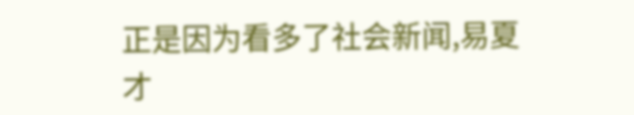正是因为看多了社会新闻,易夏才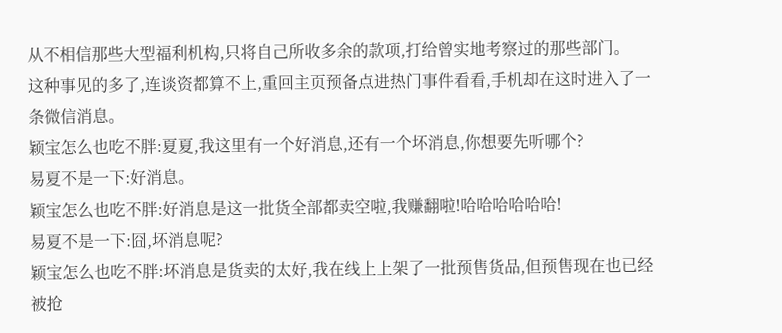从不相信那些大型福利机构,只将自己所收多余的款项,打给曾实地考察过的那些部门。
这种事见的多了,连谈资都算不上,重回主页预备点进热门事件看看,手机却在这时进入了一条微信消息。
颖宝怎么也吃不胖:夏夏,我这里有一个好消息,还有一个坏消息,你想要先听哪个?
易夏不是一下:好消息。
颖宝怎么也吃不胖:好消息是这一批货全部都卖空啦,我赚翻啦!哈哈哈哈哈哈!
易夏不是一下:囧,坏消息呢?
颖宝怎么也吃不胖:坏消息是货卖的太好,我在线上上架了一批预售货品,但预售现在也已经被抢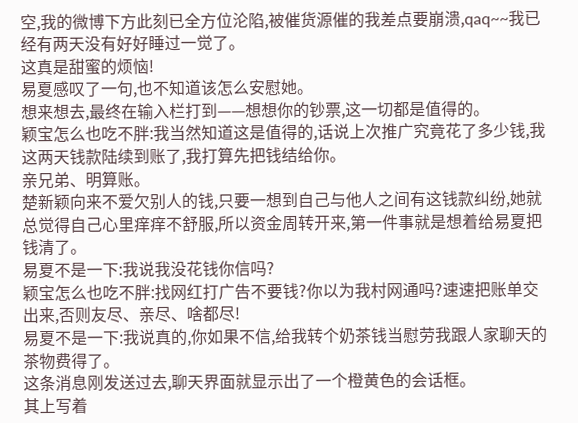空,我的微博下方此刻已全方位沦陷,被催货源催的我差点要崩溃,qaq~~我已经有两天没有好好睡过一觉了。
这真是甜蜜的烦恼!
易夏感叹了一句,也不知道该怎么安慰她。
想来想去,最终在输入栏打到——想想你的钞票,这一切都是值得的。
颖宝怎么也吃不胖:我当然知道这是值得的,话说上次推广究竟花了多少钱,我这两天钱款陆续到账了,我打算先把钱结给你。
亲兄弟、明算账。
楚新颖向来不爱欠别人的钱,只要一想到自己与他人之间有这钱款纠纷,她就总觉得自己心里痒痒不舒服,所以资金周转开来,第一件事就是想着给易夏把钱清了。
易夏不是一下:我说我没花钱你信吗?
颖宝怎么也吃不胖:找网红打广告不要钱?你以为我村网通吗?速速把账单交出来,否则友尽、亲尽、啥都尽!
易夏不是一下:我说真的,你如果不信,给我转个奶茶钱当慰劳我跟人家聊天的茶物费得了。
这条消息刚发送过去,聊天界面就显示出了一个橙黄色的会话框。
其上写着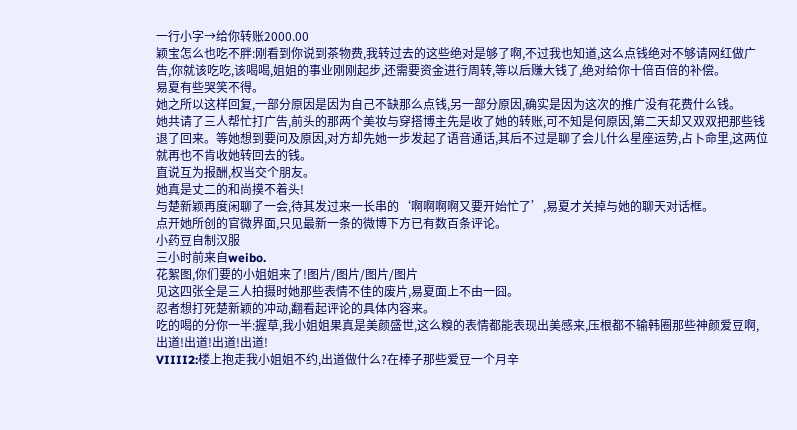一行小字→给你转账2000.00
颖宝怎么也吃不胖:刚看到你说到茶物费,我转过去的这些绝对是够了啊,不过我也知道,这么点钱绝对不够请网红做广告,你就该吃吃,该喝喝,姐姐的事业刚刚起步,还需要资金进行周转,等以后赚大钱了,绝对给你十倍百倍的补偿。
易夏有些哭笑不得。
她之所以这样回复,一部分原因是因为自己不缺那么点钱,另一部分原因,确实是因为这次的推广没有花费什么钱。
她共请了三人帮忙打广告,前头的那两个美妆与穿搭博主先是收了她的转账,可不知是何原因,第二天却又双双把那些钱退了回来。等她想到要问及原因,对方却先她一步发起了语音通话,其后不过是聊了会儿什么星座运势,占卜命里,这两位就再也不肯收她转回去的钱。
直说互为报酬,权当交个朋友。
她真是丈二的和尚摸不着头!
与楚新颖再度闲聊了一会,待其发过来一长串的‘啊啊啊啊又要开始忙了’,易夏才关掉与她的聊天对话框。
点开她所创的官微界面,只见最新一条的微博下方已有数百条评论。
小药豆自制汉服
三小时前来自weibo.
花絮图,你们要的小姐姐来了!图片/图片/图片/图片
见这四张全是三人拍摄时她那些表情不佳的废片,易夏面上不由一囧。
忍者想打死楚新颖的冲动,翻看起评论的具体内容来。
吃的喝的分你一半:握草,我小姐姐果真是美颜盛世,这么糗的表情都能表现出美感来,压根都不输韩圈那些神颜爱豆啊,出道!出道!出道!出道!
VIIII2:楼上抱走我小姐姐不约,出道做什么?在棒子那些爱豆一个月辛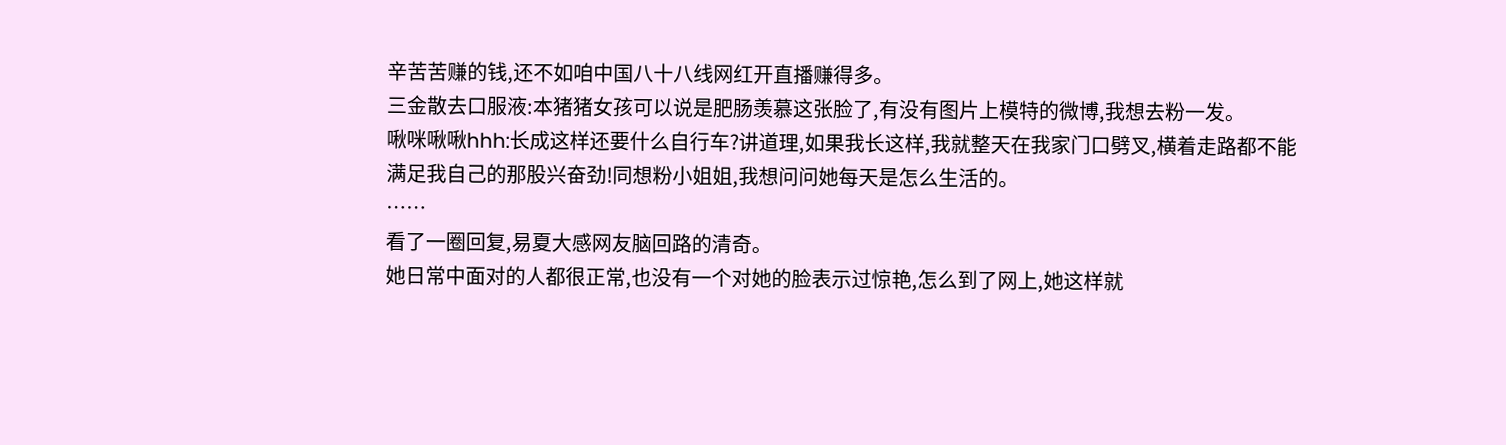辛苦苦赚的钱,还不如咱中国八十八线网红开直播赚得多。
三金散去口服液:本猪猪女孩可以说是肥肠羡慕这张脸了,有没有图片上模特的微博,我想去粉一发。
啾咪啾啾hhh:长成这样还要什么自行车?讲道理,如果我长这样,我就整天在我家门口劈叉,横着走路都不能满足我自己的那股兴奋劲!同想粉小姐姐,我想问问她每天是怎么生活的。
……
看了一圈回复,易夏大感网友脑回路的清奇。
她日常中面对的人都很正常,也没有一个对她的脸表示过惊艳,怎么到了网上,她这样就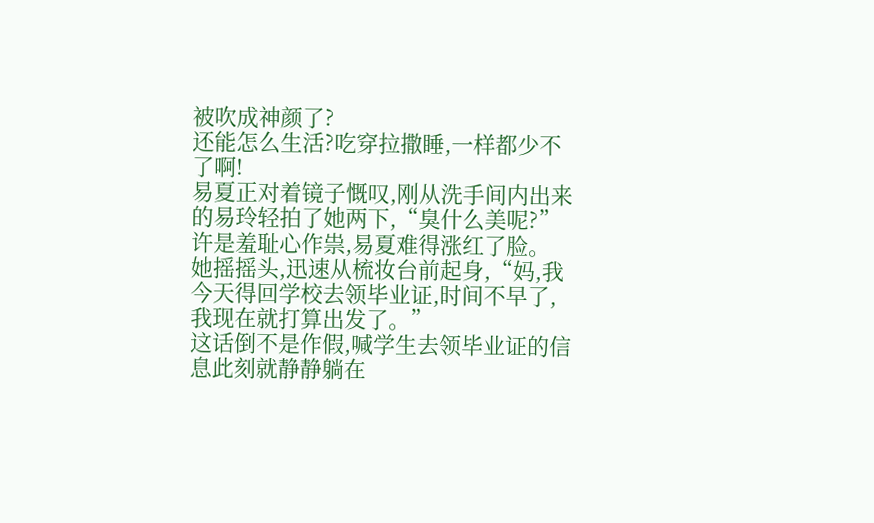被吹成神颜了?
还能怎么生活?吃穿拉撒睡,一样都少不了啊!
易夏正对着镜子慨叹,刚从洗手间内出来的易玲轻拍了她两下,“臭什么美呢?”
许是羞耻心作祟,易夏难得涨红了脸。
她摇摇头,迅速从梳妆台前起身,“妈,我今天得回学校去领毕业证,时间不早了,我现在就打算出发了。”
这话倒不是作假,喊学生去领毕业证的信息此刻就静静躺在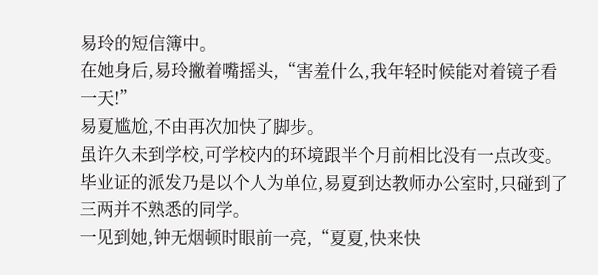易玲的短信簿中。
在她身后,易玲撇着嘴摇头,“害羞什么,我年轻时候能对着镜子看一天!”
易夏尴尬,不由再次加快了脚步。
虽许久未到学校,可学校内的环境跟半个月前相比没有一点改变。
毕业证的派发乃是以个人为单位,易夏到达教师办公室时,只碰到了三两并不熟悉的同学。
一见到她,钟无烟顿时眼前一亮,“夏夏,快来快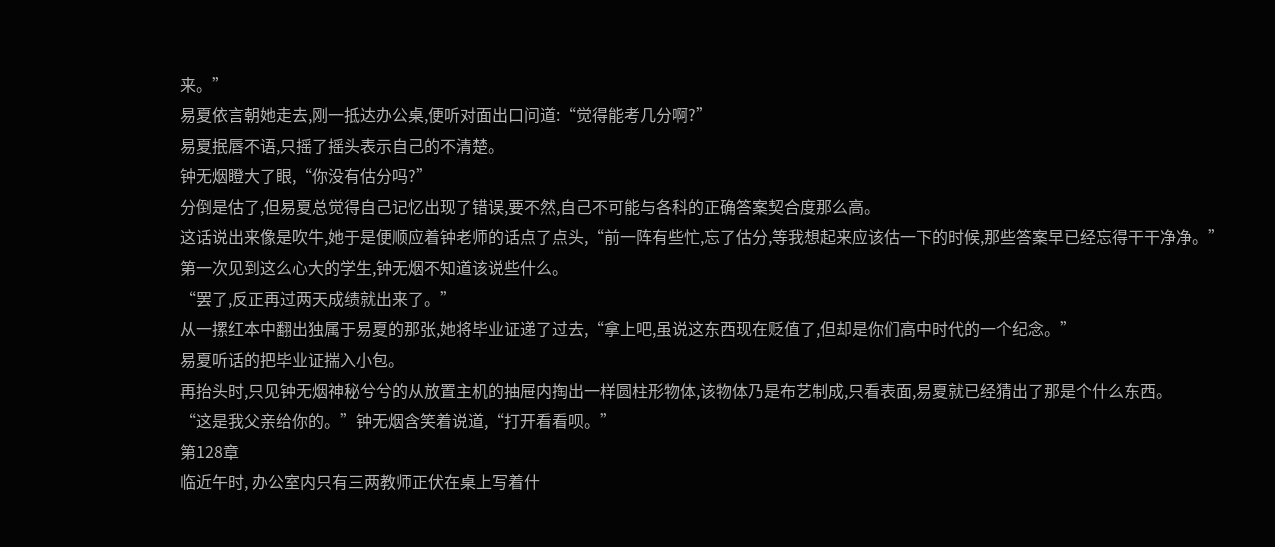来。”
易夏依言朝她走去,刚一抵达办公桌,便听对面出口问道:“觉得能考几分啊?”
易夏抿唇不语,只摇了摇头表示自己的不清楚。
钟无烟瞪大了眼,“你没有估分吗?”
分倒是估了,但易夏总觉得自己记忆出现了错误,要不然,自己不可能与各科的正确答案契合度那么高。
这话说出来像是吹牛,她于是便顺应着钟老师的话点了点头,“前一阵有些忙,忘了估分,等我想起来应该估一下的时候,那些答案早已经忘得干干净净。”
第一次见到这么心大的学生,钟无烟不知道该说些什么。
“罢了,反正再过两天成绩就出来了。”
从一摞红本中翻出独属于易夏的那张,她将毕业证递了过去,“拿上吧,虽说这东西现在贬值了,但却是你们高中时代的一个纪念。”
易夏听话的把毕业证揣入小包。
再抬头时,只见钟无烟神秘兮兮的从放置主机的抽屉内掏出一样圆柱形物体,该物体乃是布艺制成,只看表面,易夏就已经猜出了那是个什么东西。
“这是我父亲给你的。”钟无烟含笑着说道,“打开看看呗。”
第128章
临近午时, 办公室内只有三两教师正伏在桌上写着什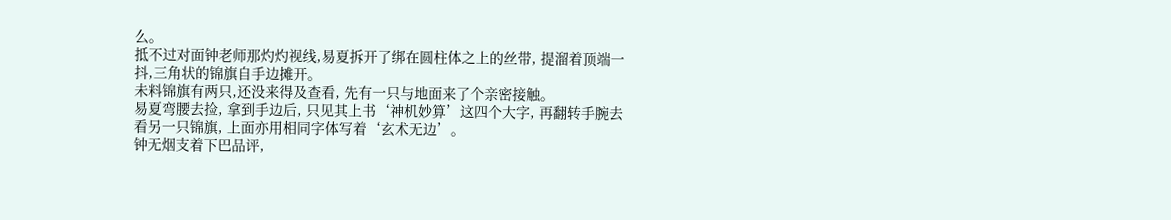么。
抵不过对面钟老师那灼灼视线,易夏拆开了绑在圆柱体之上的丝带, 提溜着顶端一抖,三角状的锦旗自手边摊开。
未料锦旗有两只,还没来得及查看, 先有一只与地面来了个亲密接触。
易夏弯腰去捡, 拿到手边后, 只见其上书‘神机妙算’这四个大字, 再翻转手腕去看另一只锦旗, 上面亦用相同字体写着‘玄术无边’。
钟无烟支着下巴品评,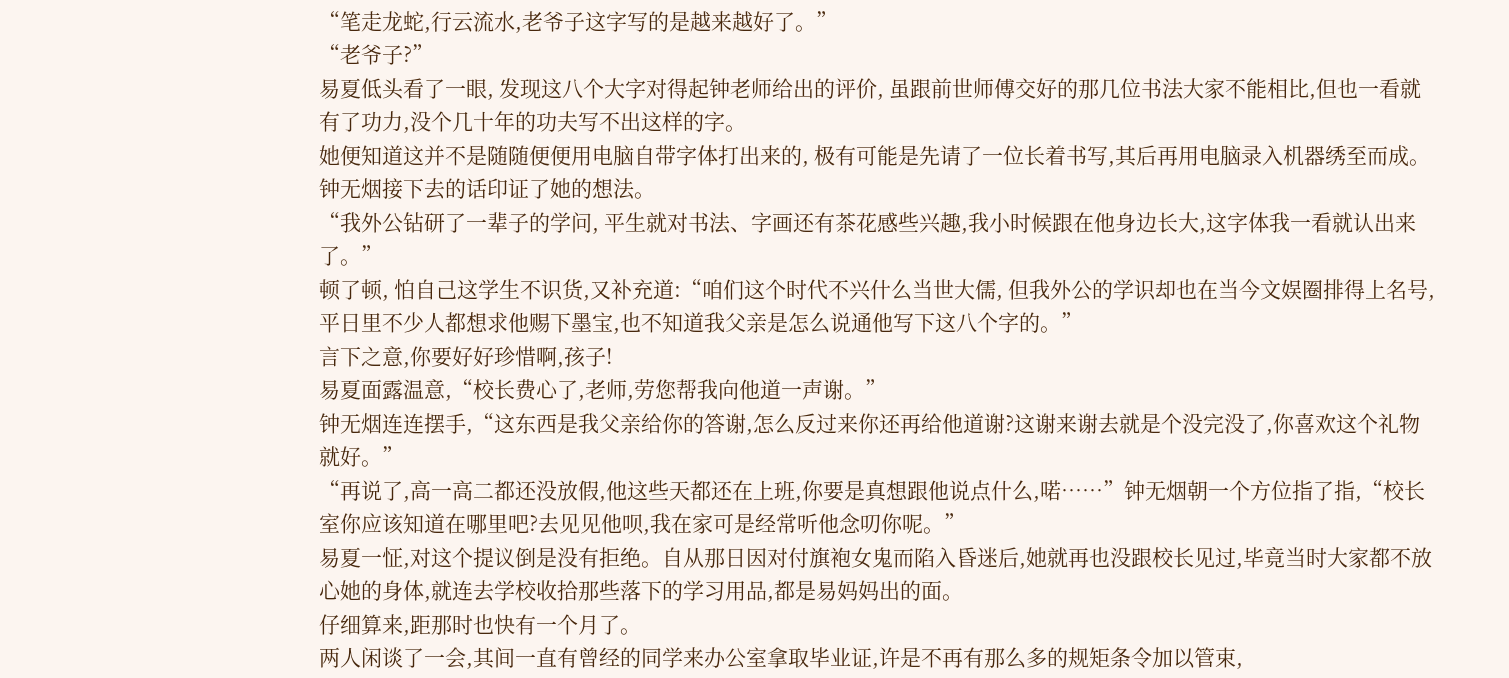“笔走龙蛇,行云流水,老爷子这字写的是越来越好了。”
“老爷子?”
易夏低头看了一眼, 发现这八个大字对得起钟老师给出的评价, 虽跟前世师傅交好的那几位书法大家不能相比,但也一看就有了功力,没个几十年的功夫写不出这样的字。
她便知道这并不是随随便便用电脑自带字体打出来的, 极有可能是先请了一位长着书写,其后再用电脑录入机器绣至而成。
钟无烟接下去的话印证了她的想法。
“我外公钻研了一辈子的学问, 平生就对书法、字画还有茶花感些兴趣,我小时候跟在他身边长大,这字体我一看就认出来了。”
顿了顿, 怕自己这学生不识货,又补充道:“咱们这个时代不兴什么当世大儒, 但我外公的学识却也在当今文娱圈排得上名号,平日里不少人都想求他赐下墨宝,也不知道我父亲是怎么说通他写下这八个字的。”
言下之意,你要好好珍惜啊,孩子!
易夏面露温意,“校长费心了,老师,劳您帮我向他道一声谢。”
钟无烟连连摆手,“这东西是我父亲给你的答谢,怎么反过来你还再给他道谢?这谢来谢去就是个没完没了,你喜欢这个礼物就好。”
“再说了,高一高二都还没放假,他这些天都还在上班,你要是真想跟他说点什么,喏……”钟无烟朝一个方位指了指,“校长室你应该知道在哪里吧?去见见他呗,我在家可是经常听他念叨你呢。”
易夏一怔,对这个提议倒是没有拒绝。自从那日因对付旗袍女鬼而陷入昏迷后,她就再也没跟校长见过,毕竟当时大家都不放心她的身体,就连去学校收拾那些落下的学习用品,都是易妈妈出的面。
仔细算来,距那时也快有一个月了。
两人闲谈了一会,其间一直有曾经的同学来办公室拿取毕业证,许是不再有那么多的规矩条令加以管束,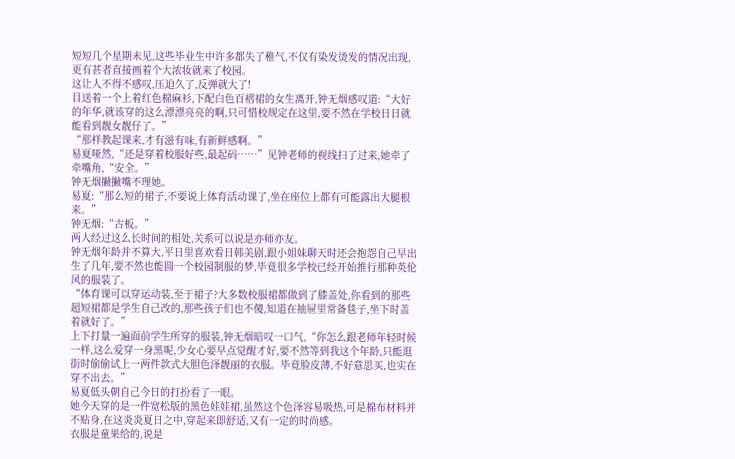短短几个星期未见,这些毕业生中许多都失了稚气,不仅有染发烫发的情况出现,更有甚者直接画着个大浓妆就来了校园。
这让人不得不感叹,压迫久了,反弹就大了!
目送着一个上着红色棉麻衫,下配白色百褶裙的女生离开,钟无烟感叹道:“大好的年华,就该穿的这么漂漂亮亮的啊,只可惜校规定在这里,要不然在学校日日就能看到靓女靓仔了。”
“那样教起课来,才有滋有味,有新鲜感啊。”
易夏哑然,“还是穿着校服好些,最起码……”见钟老师的视线扫了过来,她牵了牵嘴角,“安全。”
钟无烟撇撇嘴不理她。
易夏:“那么短的裙子,不要说上体育活动课了,坐在座位上都有可能露出大腿根来。”
钟无烟:“古板。”
两人经过这么长时间的相处,关系可以说是亦师亦友。
钟无烟年龄并不算大,平日里喜欢看日韩美剧,跟小姐妹聊天时还会抱怨自己早出生了几年,要不然也能圆一个校园制服的梦,毕竟很多学校已经开始推行那种英伦风的服装了。
“体育课可以穿运动装,至于裙子?大多数校服裙都做到了膝盖处,你看到的那些超短裙都是学生自己改的,那些孩子们也不傻,知道在抽屉里常备毯子,坐下时盖着就好了。”
上下打量一遍面前学生所穿的服装,钟无烟暗叹一口气,“你怎么跟老师年轻时候一样,这么爱穿一身黑呢,少女心要早点觉醒才好,要不然等到我这个年龄,只能逛街时偷偷试上一两件款式大胆色泽靓丽的衣服。毕竟脸皮薄,不好意思买,也实在穿不出去。”
易夏低头朝自己今日的打扮看了一眼。
她今天穿的是一件宽松版的黑色娃娃裙,虽然这个色泽容易吸热,可是棉布材料并不贴身,在这炎炎夏日之中,穿起来即舒适,又有一定的时尚感。
衣服是童果给的,说是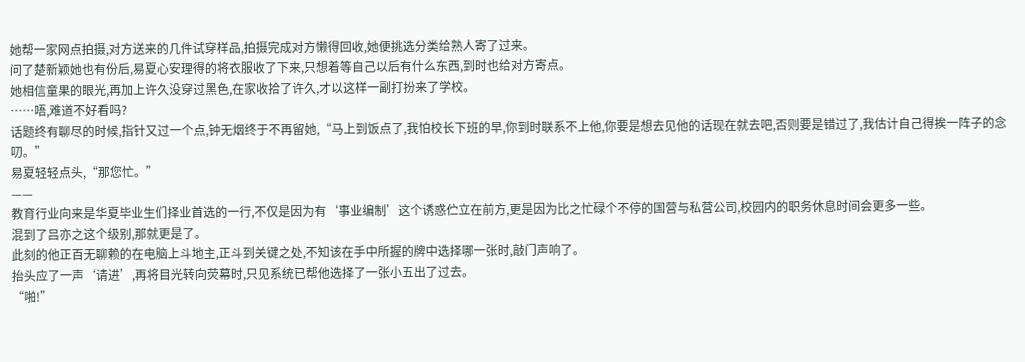她帮一家网点拍摄,对方送来的几件试穿样品,拍摄完成对方懒得回收,她便挑选分类给熟人寄了过来。
问了楚新颖她也有份后,易夏心安理得的将衣服收了下来,只想着等自己以后有什么东西,到时也给对方寄点。
她相信童果的眼光,再加上许久没穿过黑色,在家收拾了许久,才以这样一副打扮来了学校。
……唔,难道不好看吗?
话题终有聊尽的时候,指针又过一个点,钟无烟终于不再留她,“马上到饭点了,我怕校长下班的早,你到时联系不上他,你要是想去见他的话现在就去吧,否则要是错过了,我估计自己得挨一阵子的念叨。”
易夏轻轻点头,“那您忙。”
——
教育行业向来是华夏毕业生们择业首选的一行,不仅是因为有‘事业编制’这个诱惑伫立在前方,更是因为比之忙碌个不停的国营与私营公司,校园内的职务休息时间会更多一些。
混到了吕亦之这个级别,那就更是了。
此刻的他正百无聊赖的在电脑上斗地主,正斗到关键之处,不知该在手中所握的牌中选择哪一张时,敲门声响了。
抬头应了一声‘请进’,再将目光转向荧幕时,只见系统已帮他选择了一张小五出了过去。
“啪!”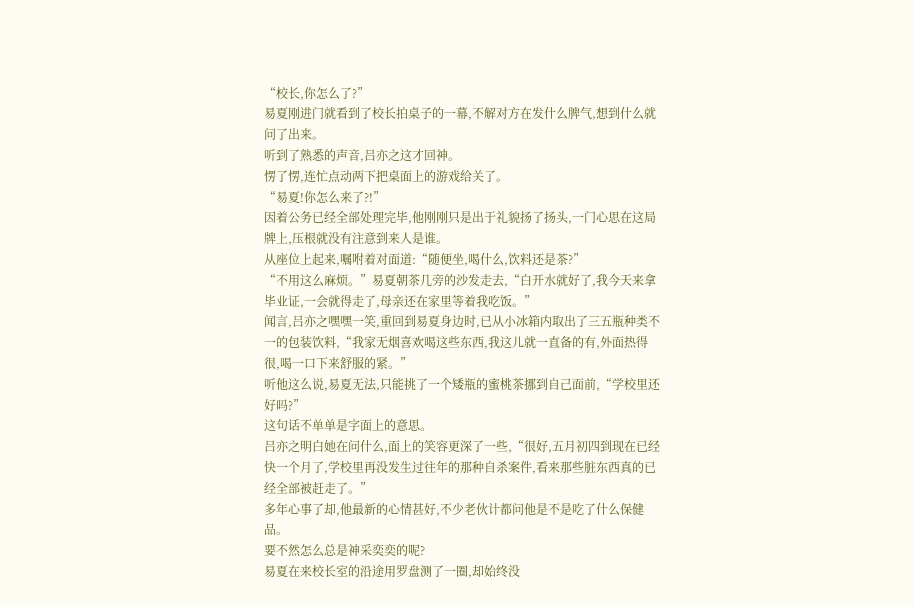“校长,你怎么了?”
易夏刚进门就看到了校长拍桌子的一幕,不解对方在发什么脾气,想到什么就问了出来。
听到了熟悉的声音,吕亦之这才回神。
愣了愣,连忙点动两下把桌面上的游戏给关了。
“易夏!你怎么来了?!”
因着公务已经全部处理完毕,他刚刚只是出于礼貌扬了扬头,一门心思在这局牌上,压根就没有注意到来人是谁。
从座位上起来,嘱咐着对面道:“随便坐,喝什么,饮料还是茶?”
“不用这么麻烦。”易夏朝茶几旁的沙发走去,“白开水就好了,我今天来拿毕业证,一会就得走了,母亲还在家里等着我吃饭。”
闻言,吕亦之嘿嘿一笑,重回到易夏身边时,已从小冰箱内取出了三五瓶种类不一的包装饮料,“我家无烟喜欢喝这些东西,我这儿就一直备的有,外面热得很,喝一口下来舒服的紧。”
听他这么说,易夏无法,只能挑了一个矮瓶的蜜桃茶挪到自己面前,“学校里还好吗?”
这句话不单单是字面上的意思。
吕亦之明白她在问什么,面上的笑容更深了一些,“很好,五月初四到现在已经快一个月了,学校里再没发生过往年的那种自杀案件,看来那些脏东西真的已经全部被赶走了。”
多年心事了却,他最新的心情甚好,不少老伙计都问他是不是吃了什么保健品。
要不然怎么总是神采奕奕的呢?
易夏在来校长室的沿途用罗盘测了一圈,却始终没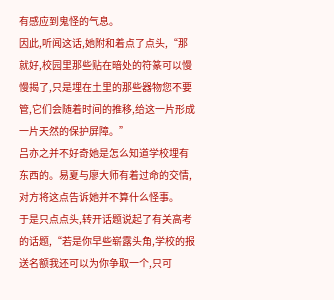有感应到鬼怪的气息。
因此,听闻这话,她附和着点了点头,“那就好,校园里那些贴在暗处的符篆可以慢慢揭了,只是埋在土里的那些器物您不要管,它们会随着时间的推移,给这一片形成一片天然的保护屏障。”
吕亦之并不好奇她是怎么知道学校埋有东西的。易夏与廖大师有着过命的交情,对方将这点告诉她并不算什么怪事。
于是只点点头,转开话题说起了有关高考的话题,“若是你早些崭露头角,学校的报送名额我还可以为你争取一个,只可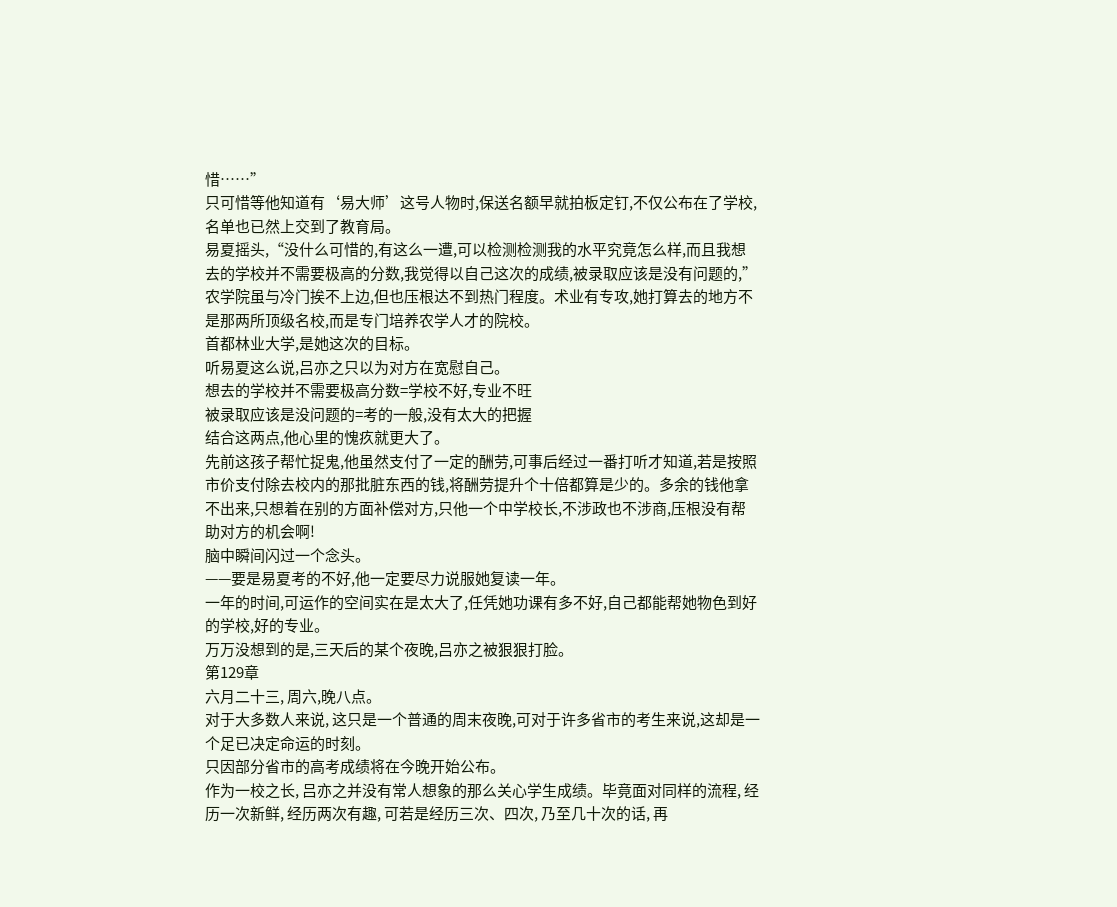惜……”
只可惜等他知道有‘易大师’这号人物时,保送名额早就拍板定钉,不仅公布在了学校,名单也已然上交到了教育局。
易夏摇头,“没什么可惜的,有这么一遭,可以检测检测我的水平究竟怎么样,而且我想去的学校并不需要极高的分数,我觉得以自己这次的成绩,被录取应该是没有问题的,”
农学院虽与冷门挨不上边,但也压根达不到热门程度。术业有专攻,她打算去的地方不是那两所顶级名校,而是专门培养农学人才的院校。
首都林业大学,是她这次的目标。
听易夏这么说,吕亦之只以为对方在宽慰自己。
想去的学校并不需要极高分数=学校不好,专业不旺
被录取应该是没问题的=考的一般,没有太大的把握
结合这两点,他心里的愧疚就更大了。
先前这孩子帮忙捉鬼,他虽然支付了一定的酬劳,可事后经过一番打听才知道,若是按照市价支付除去校内的那批脏东西的钱,将酬劳提升个十倍都算是少的。多余的钱他拿不出来,只想着在别的方面补偿对方,只他一个中学校长,不涉政也不涉商,压根没有帮助对方的机会啊!
脑中瞬间闪过一个念头。
——要是易夏考的不好,他一定要尽力说服她复读一年。
一年的时间,可运作的空间实在是太大了,任凭她功课有多不好,自己都能帮她物色到好的学校,好的专业。
万万没想到的是,三天后的某个夜晚,吕亦之被狠狠打脸。
第129章
六月二十三, 周六,晚八点。
对于大多数人来说, 这只是一个普通的周末夜晚,可对于许多省市的考生来说,这却是一个足已决定命运的时刻。
只因部分省市的高考成绩将在今晚开始公布。
作为一校之长, 吕亦之并没有常人想象的那么关心学生成绩。毕竟面对同样的流程, 经历一次新鲜, 经历两次有趣, 可若是经历三次、四次, 乃至几十次的话, 再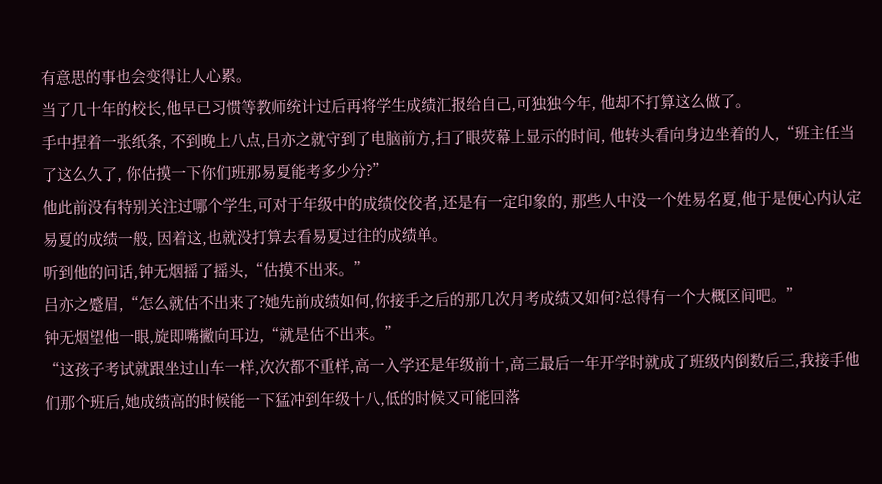有意思的事也会变得让人心累。
当了几十年的校长,他早已习惯等教师统计过后再将学生成绩汇报给自己,可独独今年, 他却不打算这么做了。
手中捏着一张纸条, 不到晚上八点,吕亦之就守到了电脑前方,扫了眼荧幕上显示的时间, 他转头看向身边坐着的人,“班主任当了这么久了, 你估摸一下你们班那易夏能考多少分?”
他此前没有特别关注过哪个学生,可对于年级中的成绩佼佼者,还是有一定印象的, 那些人中没一个姓易名夏,他于是便心内认定易夏的成绩一般, 因着这,也就没打算去看易夏过往的成绩单。
听到他的问话,钟无烟摇了摇头,“估摸不出来。”
吕亦之蹙眉,“怎么就估不出来了?她先前成绩如何,你接手之后的那几次月考成绩又如何?总得有一个大概区间吧。”
钟无烟望他一眼,旋即嘴撇向耳边,“就是估不出来。”
“这孩子考试就跟坐过山车一样,次次都不重样,高一入学还是年级前十,高三最后一年开学时就成了班级内倒数后三,我接手他们那个班后,她成绩高的时候能一下猛冲到年级十八,低的时候又可能回落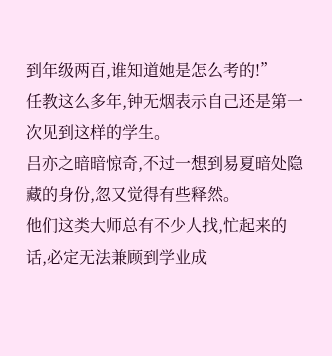到年级两百,谁知道她是怎么考的!”
任教这么多年,钟无烟表示自己还是第一次见到这样的学生。
吕亦之暗暗惊奇,不过一想到易夏暗处隐藏的身份,忽又觉得有些释然。
他们这类大师总有不少人找,忙起来的话,必定无法兼顾到学业成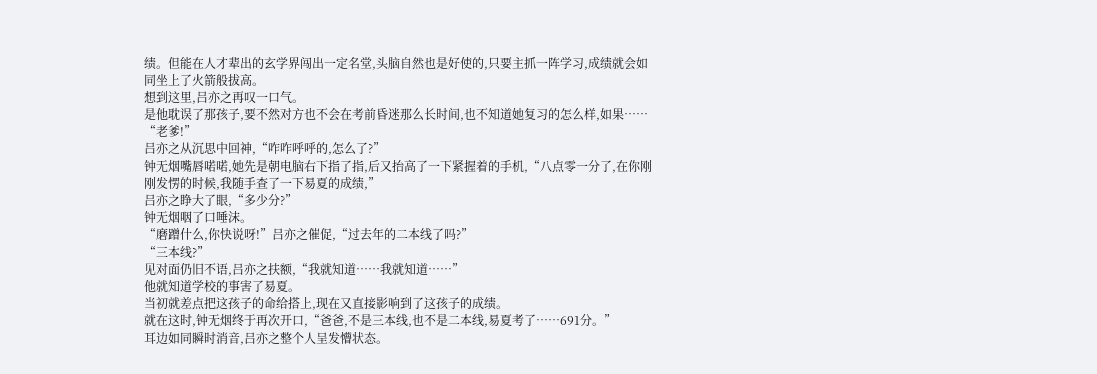绩。但能在人才辈出的玄学界闯出一定名堂,头脑自然也是好使的,只要主抓一阵学习,成绩就会如同坐上了火箭般拔高。
想到这里,吕亦之再叹一口气。
是他耽误了那孩子,要不然对方也不会在考前昏迷那么长时间,也不知道她复习的怎么样,如果……
“老爹!”
吕亦之从沉思中回神,“咋咋呼呼的,怎么了?”
钟无烟嘴唇喏喏,她先是朝电脑右下指了指,后又抬高了一下紧握着的手机,“八点零一分了,在你刚刚发愣的时候,我随手查了一下易夏的成绩,”
吕亦之睁大了眼,“多少分?”
钟无烟咽了口唾沫。
“磨蹭什么,你快说呀!”吕亦之催促,“过去年的二本线了吗?”
“三本线?”
见对面仍旧不语,吕亦之扶额,“我就知道……我就知道……”
他就知道学校的事害了易夏。
当初就差点把这孩子的命给搭上,现在又直接影响到了这孩子的成绩。
就在这时,钟无烟终于再次开口,“爸爸,不是三本线,也不是二本线,易夏考了……691分。”
耳边如同瞬时消音,吕亦之整个人呈发懵状态。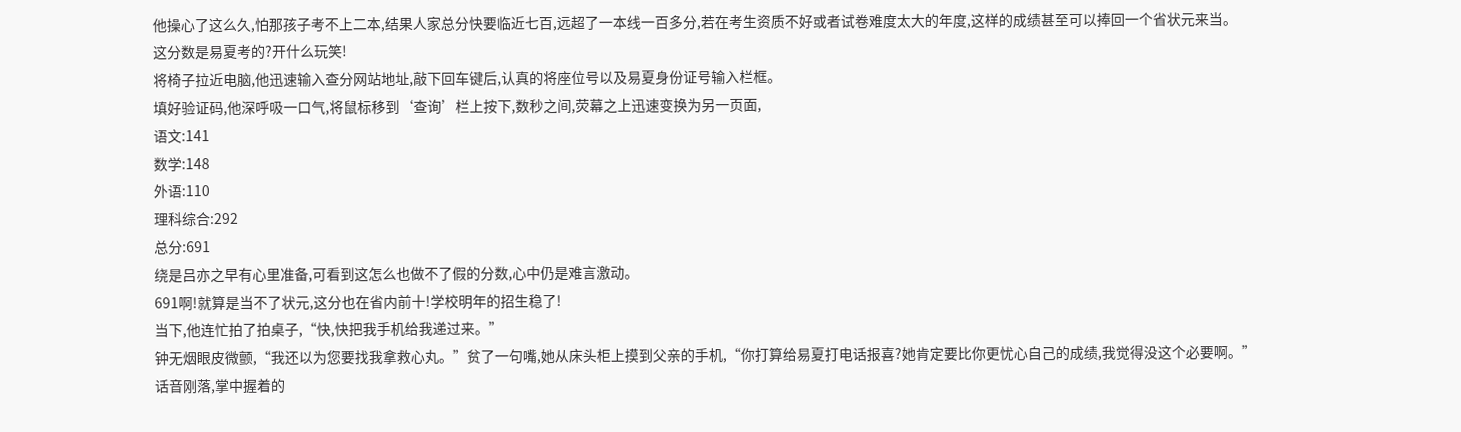他操心了这么久,怕那孩子考不上二本,结果人家总分快要临近七百,远超了一本线一百多分,若在考生资质不好或者试卷难度太大的年度,这样的成绩甚至可以捧回一个省状元来当。
这分数是易夏考的?开什么玩笑!
将椅子拉近电脑,他迅速输入查分网站地址,敲下回车键后,认真的将座位号以及易夏身份证号输入栏框。
填好验证码,他深呼吸一口气,将鼠标移到‘查询’栏上按下,数秒之间,荧幕之上迅速变换为另一页面,
语文:141
数学:148
外语:110
理科综合:292
总分:691
绕是吕亦之早有心里准备,可看到这怎么也做不了假的分数,心中仍是难言激动。
691啊!就算是当不了状元,这分也在省内前十!学校明年的招生稳了!
当下,他连忙拍了拍桌子,“快,快把我手机给我递过来。”
钟无烟眼皮微颤,“我还以为您要找我拿救心丸。”贫了一句嘴,她从床头柜上摸到父亲的手机,“你打算给易夏打电话报喜?她肯定要比你更忧心自己的成绩,我觉得没这个必要啊。”
话音刚落,掌中握着的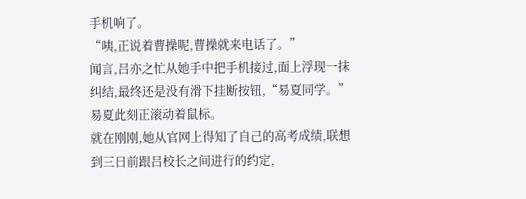手机响了。
“咦,正说着曹操呢,曹操就来电话了。”
闻言,吕亦之忙从她手中把手机接过,面上浮现一抹纠结,最终还是没有滑下挂断按钮,“易夏同学。”
易夏此刻正滚动着鼠标。
就在刚刚,她从官网上得知了自己的高考成绩,联想到三日前跟吕校长之间进行的约定,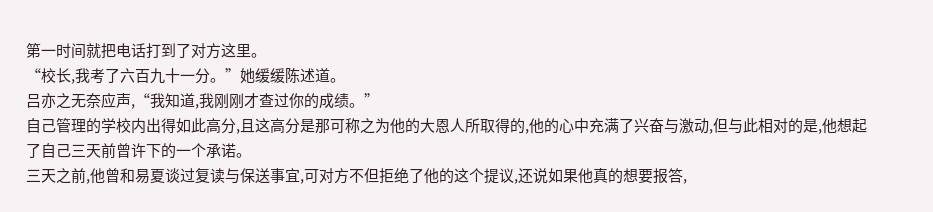第一时间就把电话打到了对方这里。
“校长,我考了六百九十一分。”她缓缓陈述道。
吕亦之无奈应声,“我知道,我刚刚才查过你的成绩。”
自己管理的学校内出得如此高分,且这高分是那可称之为他的大恩人所取得的,他的心中充满了兴奋与激动,但与此相对的是,他想起了自己三天前曾许下的一个承诺。
三天之前,他曾和易夏谈过复读与保送事宜,可对方不但拒绝了他的这个提议,还说如果他真的想要报答,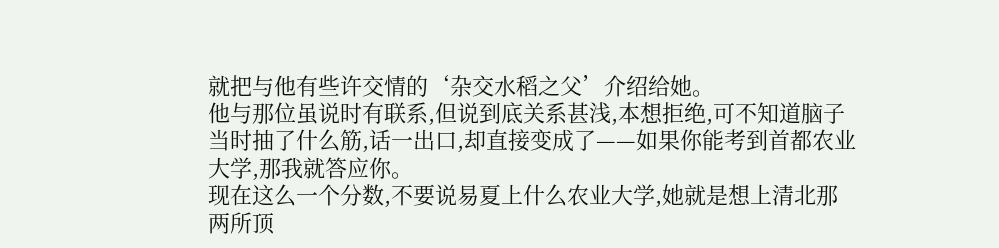就把与他有些许交情的‘杂交水稻之父’介绍给她。
他与那位虽说时有联系,但说到底关系甚浅,本想拒绝,可不知道脑子当时抽了什么筋,话一出口,却直接变成了——如果你能考到首都农业大学,那我就答应你。
现在这么一个分数,不要说易夏上什么农业大学,她就是想上清北那两所顶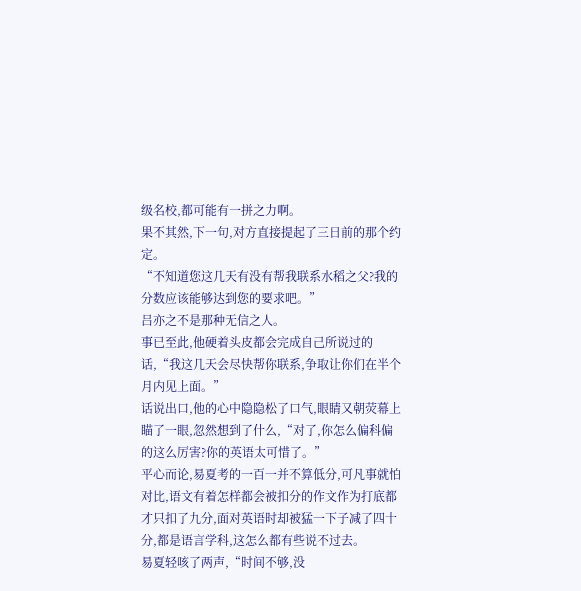级名校,都可能有一拼之力啊。
果不其然,下一句,对方直接提起了三日前的那个约定。
“不知道您这几天有没有帮我联系水稻之父?我的分数应该能够达到您的要求吧。”
吕亦之不是那种无信之人。
事已至此,他硬着头皮都会完成自己所说过的话,“我这几天会尽快帮你联系,争取让你们在半个月内见上面。”
话说出口,他的心中隐隐松了口气,眼睛又朝荧幕上瞄了一眼,忽然想到了什么,“对了,你怎么偏科偏的这么厉害?你的英语太可惜了。”
平心而论,易夏考的一百一并不算低分,可凡事就怕对比,语文有着怎样都会被扣分的作文作为打底都才只扣了九分,面对英语时却被猛一下子减了四十分,都是语言学科,这怎么都有些说不过去。
易夏轻咳了两声,“时间不够,没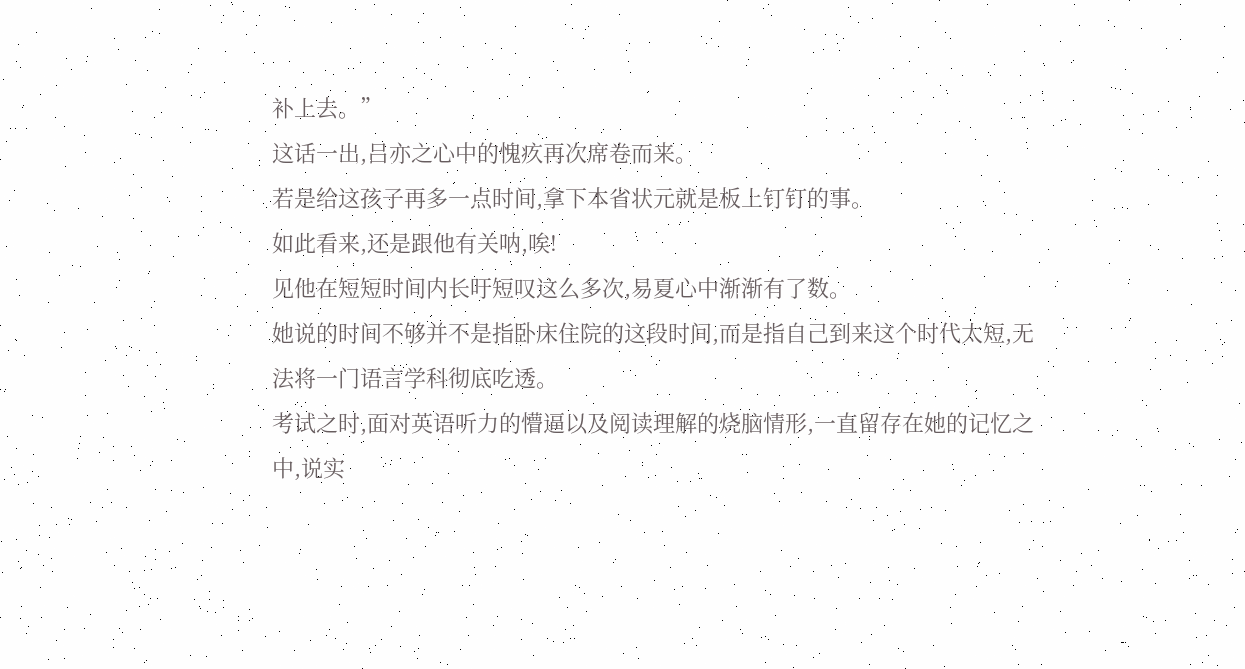补上去。”
这话一出,吕亦之心中的愧疚再次席卷而来。
若是给这孩子再多一点时间,拿下本省状元就是板上钉钉的事。
如此看来,还是跟他有关呐,唉!
见他在短短时间内长吁短叹这么多次,易夏心中渐渐有了数。
她说的时间不够并不是指卧床住院的这段时间,而是指自己到来这个时代太短,无法将一门语言学科彻底吃透。
考试之时,面对英语听力的懵逼以及阅读理解的烧脑情形,一直留存在她的记忆之中,说实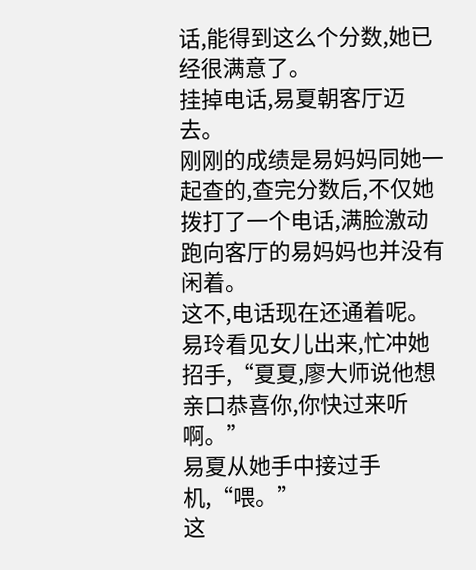话,能得到这么个分数,她已经很满意了。
挂掉电话,易夏朝客厅迈去。
刚刚的成绩是易妈妈同她一起查的,查完分数后,不仅她拨打了一个电话,满脸激动跑向客厅的易妈妈也并没有闲着。
这不,电话现在还通着呢。
易玲看见女儿出来,忙冲她招手,“夏夏,廖大师说他想亲口恭喜你,你快过来听啊。”
易夏从她手中接过手机,“喂。”
这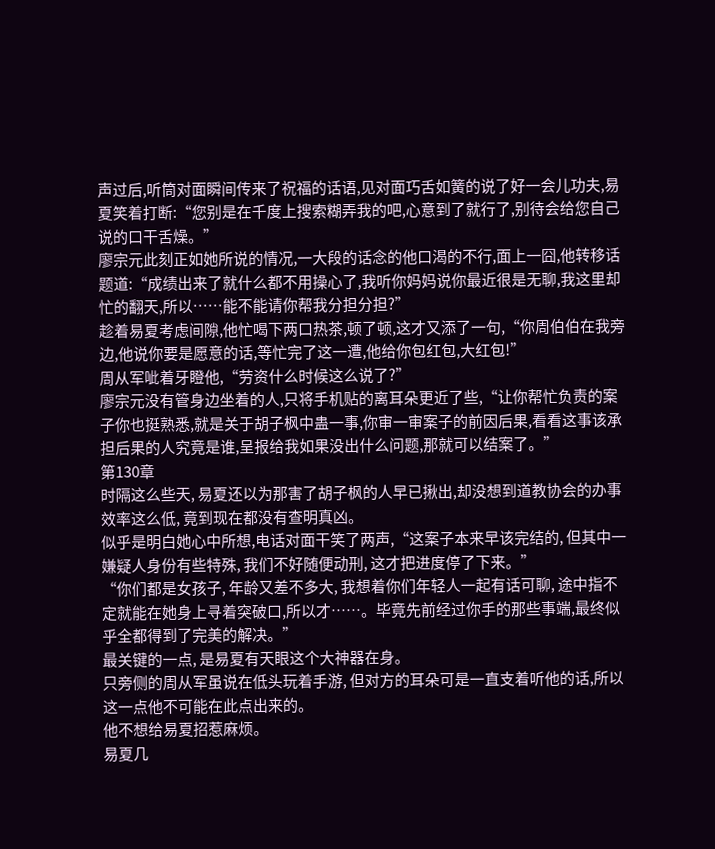声过后,听筒对面瞬间传来了祝福的话语,见对面巧舌如簧的说了好一会儿功夫,易夏笑着打断:“您别是在千度上搜索糊弄我的吧,心意到了就行了,别待会给您自己说的口干舌燥。”
廖宗元此刻正如她所说的情况,一大段的话念的他口渴的不行,面上一囧,他转移话题道:“成绩出来了就什么都不用操心了,我听你妈妈说你最近很是无聊,我这里却忙的翻天,所以……能不能请你帮我分担分担?”
趁着易夏考虑间隙,他忙喝下两口热茶,顿了顿,这才又添了一句,“你周伯伯在我旁边,他说你要是愿意的话,等忙完了这一遭,他给你包红包,大红包!”
周从军呲着牙瞪他,“劳资什么时候这么说了?”
廖宗元没有管身边坐着的人,只将手机贴的离耳朵更近了些,“让你帮忙负责的案子你也挺熟悉,就是关于胡子枫中蛊一事,你审一审案子的前因后果,看看这事该承担后果的人究竟是谁,呈报给我如果没出什么问题,那就可以结案了。”
第130章
时隔这么些天, 易夏还以为那害了胡子枫的人早已揪出,却没想到道教协会的办事效率这么低, 竟到现在都没有查明真凶。
似乎是明白她心中所想,电话对面干笑了两声,“这案子本来早该完结的, 但其中一嫌疑人身份有些特殊, 我们不好随便动刑, 这才把进度停了下来。”
“你们都是女孩子, 年龄又差不多大, 我想着你们年轻人一起有话可聊, 途中指不定就能在她身上寻着突破口,所以才……。毕竟先前经过你手的那些事端,最终似乎全都得到了完美的解决。”
最关键的一点, 是易夏有天眼这个大神器在身。
只旁侧的周从军虽说在低头玩着手游, 但对方的耳朵可是一直支着听他的话,所以这一点他不可能在此点出来的。
他不想给易夏招惹麻烦。
易夏几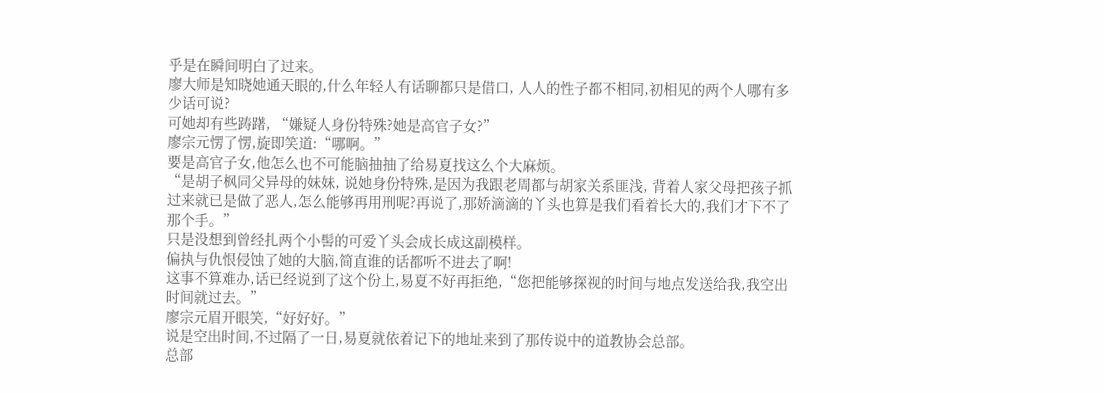乎是在瞬间明白了过来。
廖大师是知晓她通天眼的,什么年轻人有话聊都只是借口, 人人的性子都不相同,初相见的两个人哪有多少话可说?
可她却有些踌躇, “嫌疑人身份特殊?她是高官子女?”
廖宗元愣了愣,旋即笑道:“哪啊。”
要是高官子女,他怎么也不可能脑抽抽了给易夏找这么个大麻烦。
“是胡子枫同父异母的妹妹, 说她身份特殊,是因为我跟老周都与胡家关系匪浅, 背着人家父母把孩子抓过来就已是做了恶人,怎么能够再用刑呢?再说了,那娇滴滴的丫头也算是我们看着长大的,我们才下不了那个手。”
只是没想到曾经扎两个小髻的可爱丫头会成长成这副模样。
偏执与仇恨侵蚀了她的大脑,简直谁的话都听不进去了啊!
这事不算难办,话已经说到了这个份上,易夏不好再拒绝,“您把能够探视的时间与地点发送给我,我空出时间就过去。”
廖宗元眉开眼笑,“好好好。”
说是空出时间,不过隔了一日,易夏就依着记下的地址来到了那传说中的道教协会总部。
总部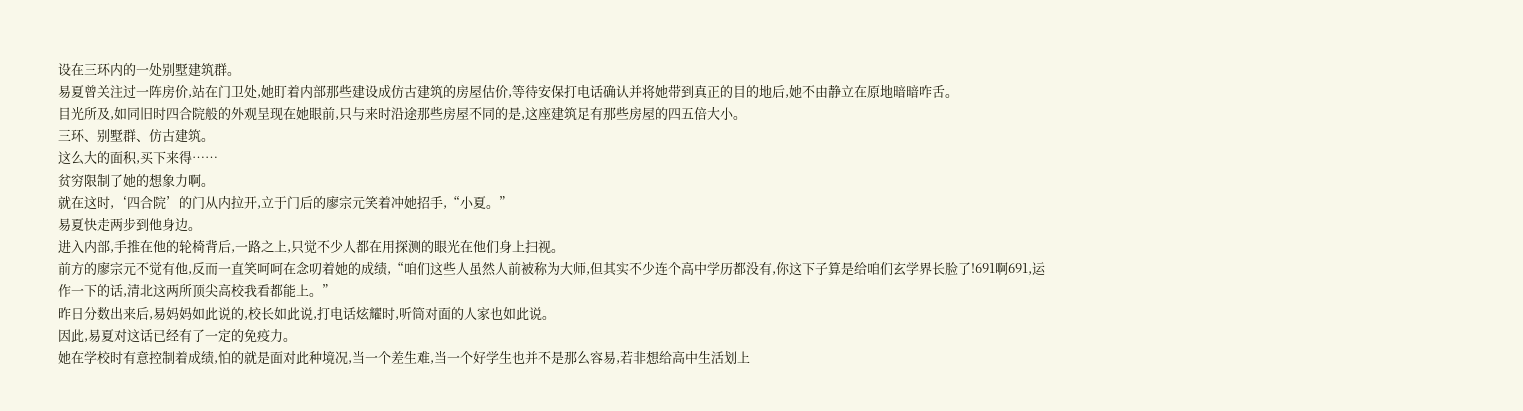设在三环内的一处别墅建筑群。
易夏曾关注过一阵房价,站在门卫处,她盯着内部那些建设成仿古建筑的房屋估价,等待安保打电话确认并将她带到真正的目的地后,她不由静立在原地暗暗咋舌。
目光所及,如同旧时四合院般的外观呈现在她眼前,只与来时沿途那些房屋不同的是,这座建筑足有那些房屋的四五倍大小。
三环、别墅群、仿古建筑。
这么大的面积,买下来得……
贫穷限制了她的想象力啊。
就在这时,‘四合院’的门从内拉开,立于门后的廖宗元笑着冲她招手,“小夏。”
易夏快走两步到他身边。
进入内部,手推在他的轮椅背后,一路之上,只觉不少人都在用探测的眼光在他们身上扫视。
前方的廖宗元不觉有他,反而一直笑呵呵在念叨着她的成绩,“咱们这些人虽然人前被称为大师,但其实不少连个高中学历都没有,你这下子算是给咱们玄学界长脸了!691啊691,运作一下的话,清北这两所顶尖高校我看都能上。”
昨日分数出来后,易妈妈如此说的,校长如此说,打电话炫耀时,听筒对面的人家也如此说。
因此,易夏对这话已经有了一定的免疫力。
她在学校时有意控制着成绩,怕的就是面对此种境况,当一个差生难,当一个好学生也并不是那么容易,若非想给高中生活划上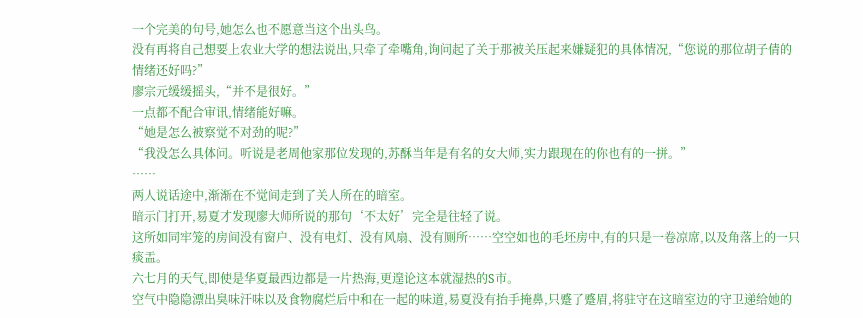一个完美的句号,她怎么也不愿意当这个出头鸟。
没有再将自己想要上农业大学的想法说出,只牵了牵嘴角,询问起了关于那被关压起来嫌疑犯的具体情况,“您说的那位胡子倩的情绪还好吗?”
廖宗元缓缓摇头,“并不是很好。”
一点都不配合审讯,情绪能好嘛。
“她是怎么被察觉不对劲的呢?”
“我没怎么具体问。听说是老周他家那位发现的,苏酥当年是有名的女大师,实力跟现在的你也有的一拼。”
……
两人说话途中,渐渐在不觉间走到了关人所在的暗室。
暗示门打开,易夏才发现廖大师所说的那句‘不太好’完全是往轻了说。
这所如同牢笼的房间没有窗户、没有电灯、没有风扇、没有厕所……空空如也的毛坯房中,有的只是一卷凉席,以及角落上的一只痰盂。
六七月的天气,即使是华夏最西边都是一片热海,更遑论这本就湿热的S市。
空气中隐隐漂出臭味汗味以及食物腐烂后中和在一起的味道,易夏没有抬手掩鼻,只蹙了蹙眉,将驻守在这暗室边的守卫递给她的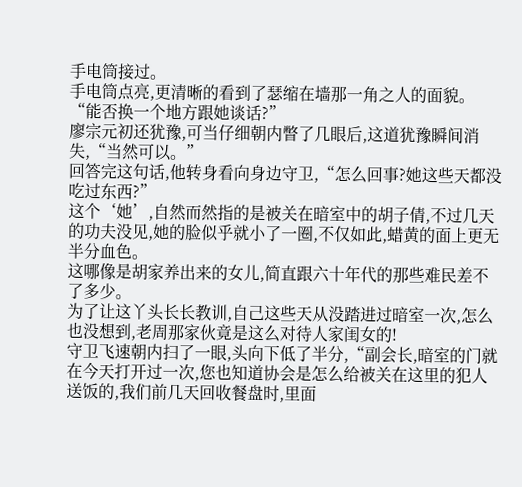手电筒接过。
手电筒点亮,更清晰的看到了瑟缩在墙那一角之人的面貌。
“能否换一个地方跟她谈话?”
廖宗元初还犹豫,可当仔细朝内瞥了几眼后,这道犹豫瞬间消失,“当然可以。”
回答完这句话,他转身看向身边守卫,“怎么回事?她这些天都没吃过东西?”
这个‘她’,自然而然指的是被关在暗室中的胡子倩,不过几天的功夫没见,她的脸似乎就小了一圈,不仅如此,蜡黄的面上更无半分血色。
这哪像是胡家养出来的女儿,简直跟六十年代的那些难民差不了多少。
为了让这丫头长长教训,自己这些天从没踏进过暗室一次,怎么也没想到,老周那家伙竟是这么对待人家闺女的!
守卫飞速朝内扫了一眼,头向下低了半分,“副会长,暗室的门就在今天打开过一次,您也知道协会是怎么给被关在这里的犯人送饭的,我们前几天回收餐盘时,里面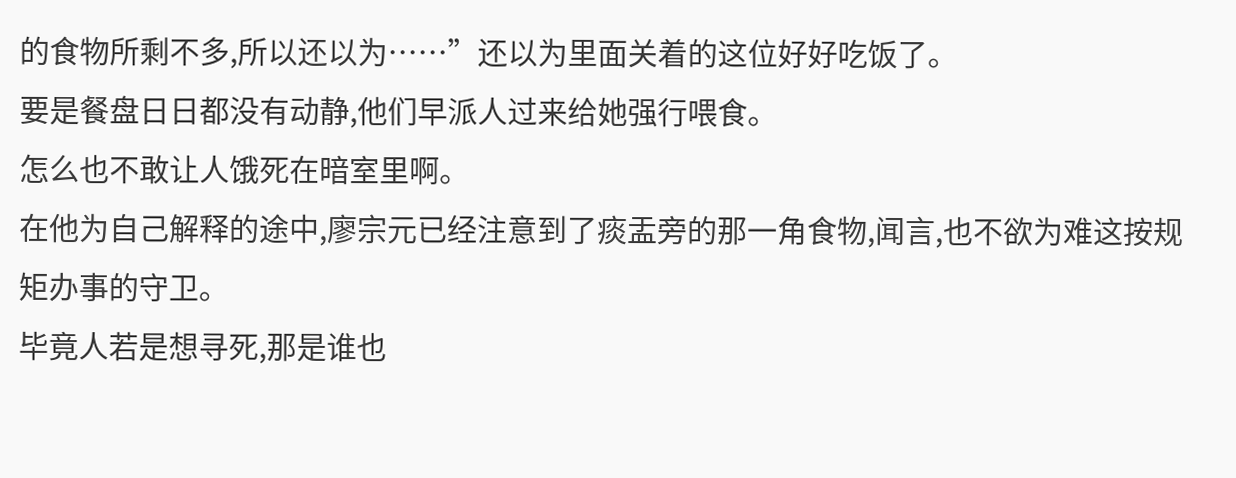的食物所剩不多,所以还以为……”还以为里面关着的这位好好吃饭了。
要是餐盘日日都没有动静,他们早派人过来给她强行喂食。
怎么也不敢让人饿死在暗室里啊。
在他为自己解释的途中,廖宗元已经注意到了痰盂旁的那一角食物,闻言,也不欲为难这按规矩办事的守卫。
毕竟人若是想寻死,那是谁也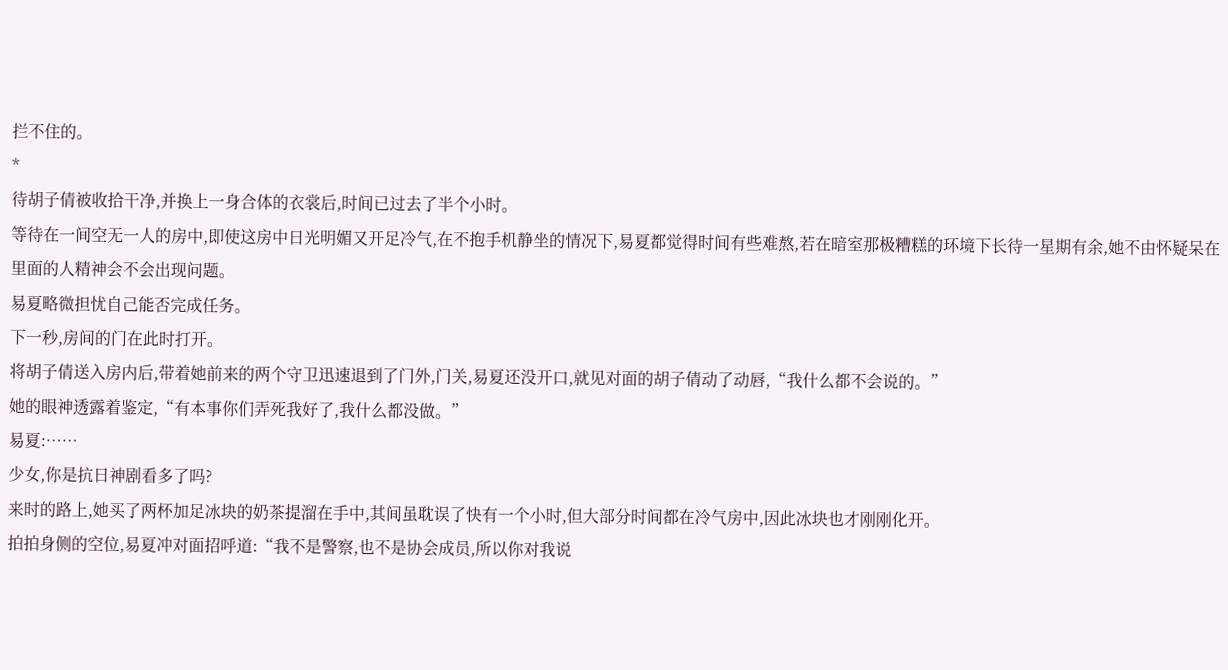拦不住的。
*
待胡子倩被收拾干净,并换上一身合体的衣裳后,时间已过去了半个小时。
等待在一间空无一人的房中,即使这房中日光明媚又开足冷气,在不抱手机静坐的情况下,易夏都觉得时间有些难熬,若在暗室那极糟糕的环境下长待一星期有余,她不由怀疑呆在里面的人精神会不会出现问题。
易夏略微担忧自己能否完成任务。
下一秒,房间的门在此时打开。
将胡子倩送入房内后,带着她前来的两个守卫迅速退到了门外,门关,易夏还没开口,就见对面的胡子倩动了动唇,“我什么都不会说的。”
她的眼神透露着鉴定,“有本事你们弄死我好了,我什么都没做。”
易夏:……
少女,你是抗日神剧看多了吗?
来时的路上,她买了两杯加足冰块的奶茶提溜在手中,其间虽耽误了快有一个小时,但大部分时间都在冷气房中,因此冰块也才刚刚化开。
拍拍身侧的空位,易夏冲对面招呼道:“我不是警察,也不是协会成员,所以你对我说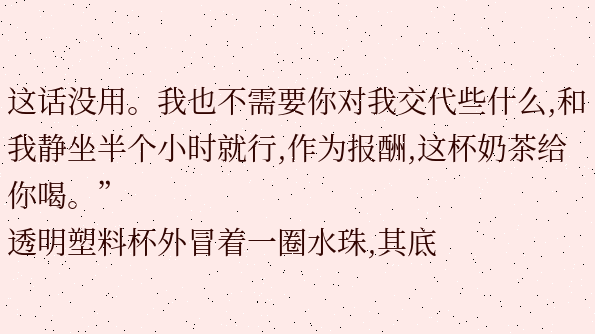这话没用。我也不需要你对我交代些什么,和我静坐半个小时就行,作为报酬,这杯奶茶给你喝。”
透明塑料杯外冒着一圈水珠,其底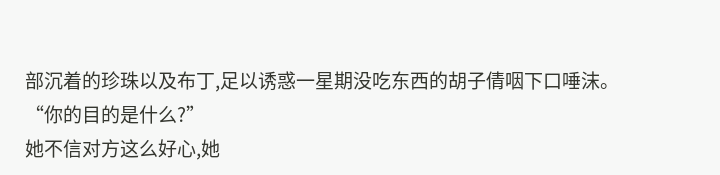部沉着的珍珠以及布丁,足以诱惑一星期没吃东西的胡子倩咽下口唾沫。
“你的目的是什么?”
她不信对方这么好心,她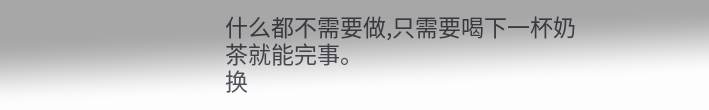什么都不需要做,只需要喝下一杯奶茶就能完事。
换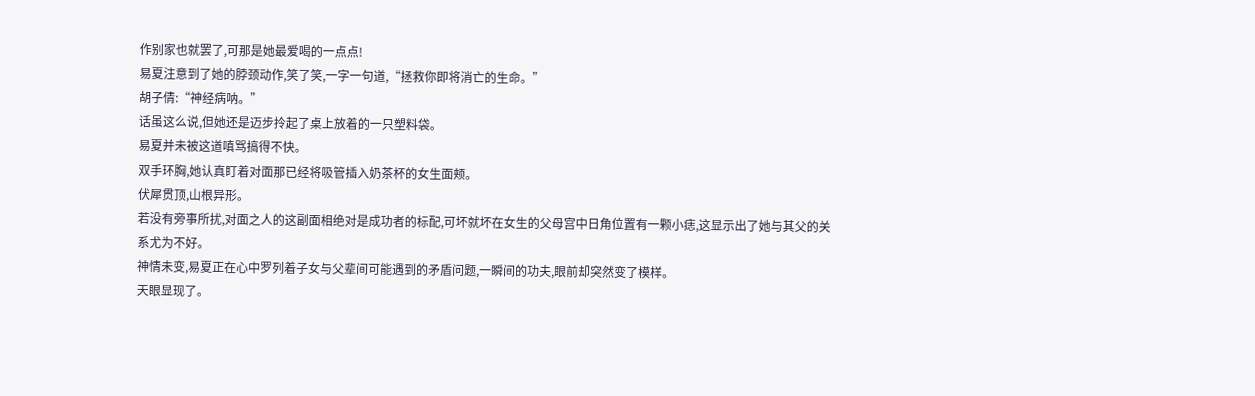作别家也就罢了,可那是她最爱喝的一点点!
易夏注意到了她的脖颈动作,笑了笑,一字一句道,“拯救你即将消亡的生命。”
胡子倩:“神经病呐。”
话虽这么说,但她还是迈步拎起了桌上放着的一只塑料袋。
易夏并未被这道嗔骂搞得不快。
双手环胸,她认真盯着对面那已经将吸管插入奶茶杯的女生面颊。
伏犀贯顶,山根异形。
若没有旁事所扰,对面之人的这副面相绝对是成功者的标配,可坏就坏在女生的父母宫中日角位置有一颗小痣,这显示出了她与其父的关系尤为不好。
神情未变,易夏正在心中罗列着子女与父辈间可能遇到的矛盾问题,一瞬间的功夫,眼前却突然变了模样。
天眼显现了。